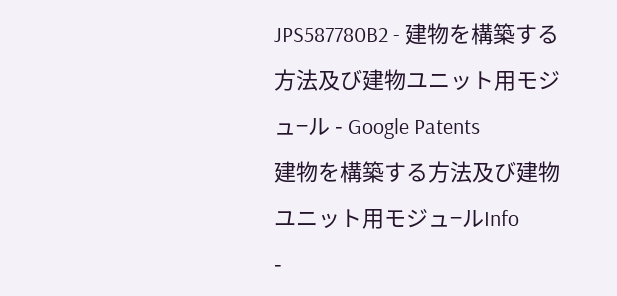JPS587780B2 - 建物を構築する方法及び建物ユニット用モジュ−ル - Google Patents
建物を構築する方法及び建物ユニット用モジュ−ルInfo
-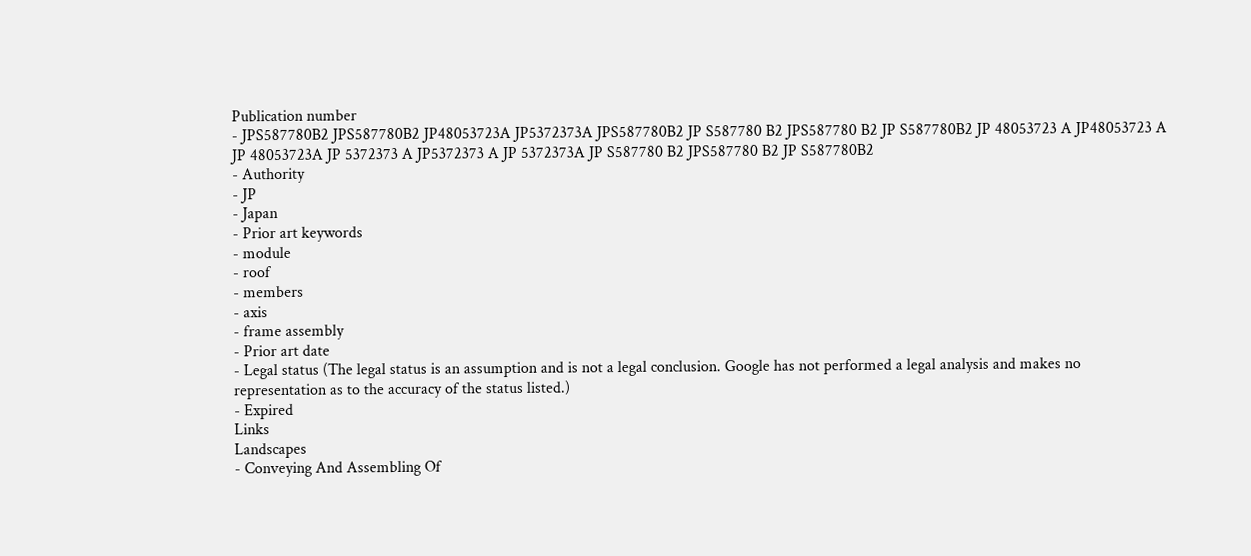Publication number
- JPS587780B2 JPS587780B2 JP48053723A JP5372373A JPS587780B2 JP S587780 B2 JPS587780 B2 JP S587780B2 JP 48053723 A JP48053723 A JP 48053723A JP 5372373 A JP5372373 A JP 5372373A JP S587780 B2 JPS587780 B2 JP S587780B2
- Authority
- JP
- Japan
- Prior art keywords
- module
- roof
- members
- axis
- frame assembly
- Prior art date
- Legal status (The legal status is an assumption and is not a legal conclusion. Google has not performed a legal analysis and makes no representation as to the accuracy of the status listed.)
- Expired
Links
Landscapes
- Conveying And Assembling Of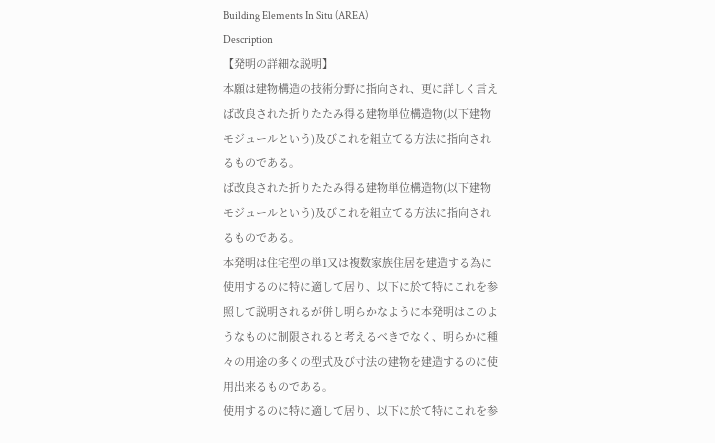Building Elements In Situ (AREA)
Description
【発明の詳細な説明】
本願は建物構造の技術分野に指向され、更に詳しく言え
ば改良された折りたたみ得る建物単位構造物(以下建物
モジュールという)及びこれを組立てる方法に指向され
るものである。
ば改良された折りたたみ得る建物単位構造物(以下建物
モジュールという)及びこれを組立てる方法に指向され
るものである。
本発明は住宅型の単1又は複数家族住居を建造する為に
使用するのに特に適して居り、以下に於て特にこれを参
照して説明されるが併し明らかなように本発明はこのよ
うなものに制限されると考えるべきでなく、明らかに種
々の用途の多くの型式及び寸法の建物を建造するのに使
用出来るものである。
使用するのに特に適して居り、以下に於て特にこれを参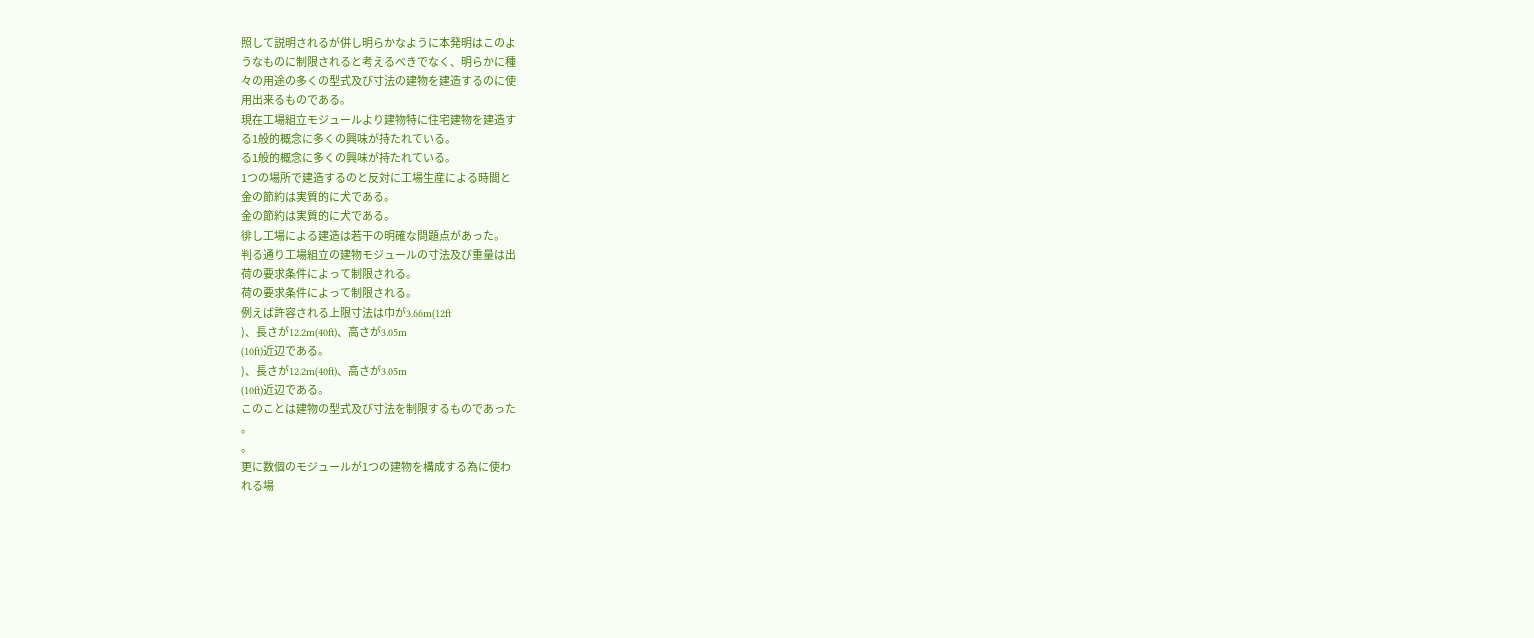照して説明されるが併し明らかなように本発明はこのよ
うなものに制限されると考えるべきでなく、明らかに種
々の用途の多くの型式及び寸法の建物を建造するのに使
用出来るものである。
現在工場組立モジュールより建物特に住宅建物を建造す
る1般的概念に多くの興味が持たれている。
る1般的概念に多くの興味が持たれている。
1つの場所で建造するのと反対に工場生産による時間と
金の節約は実質的に犬である。
金の節約は実質的に犬である。
徘し工場による建造は若干の明確な問題点があった。
判る通り工場組立の建物モジュールの寸法及び重量は出
荷の要求条件によって制限される。
荷の要求条件によって制限される。
例えば許容される上限寸法は巾が3.66m(12ft
)、長さが12.2m(40ft)、高さが3.05m
(10ft)近辺である。
)、長さが12.2m(40ft)、高さが3.05m
(10ft)近辺である。
このことは建物の型式及び寸法を制限するものであった
。
。
更に数個のモジュールが1つの建物を構成する為に使わ
れる場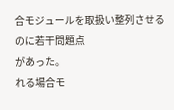合モジュールを取扱い整列させるのに若干問題点
があった。
れる場合モ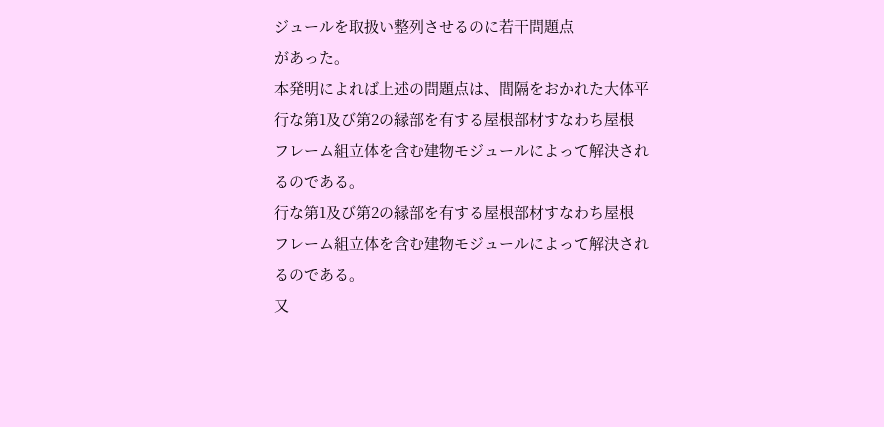ジュールを取扱い整列させるのに若干問題点
があった。
本発明によれば上述の問題点は、間隔をおかれた大体平
行な第1及び第2の縁部を有する屋根部材すなわち屋根
フレーム組立体を含む建物モジュールによって解決され
るのである。
行な第1及び第2の縁部を有する屋根部材すなわち屋根
フレーム組立体を含む建物モジュールによって解決され
るのである。
又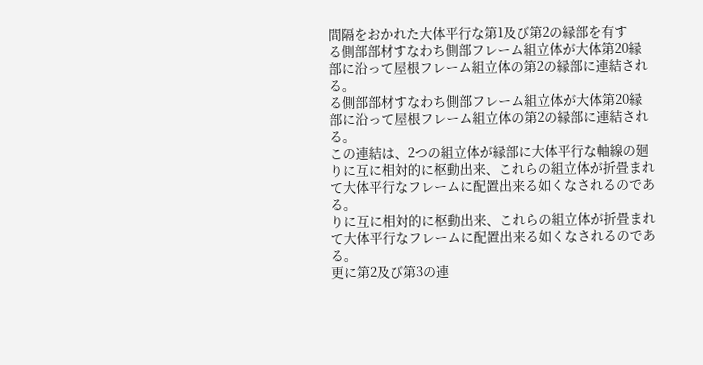間隔をおかれた大体平行な第1及び第2の縁部を有す
る側部部材すなわち側部フレーム組立体が大体第20縁
部に沿って屋根フレーム組立体の第2の縁部に連結され
る。
る側部部材すなわち側部フレーム組立体が大体第20縁
部に沿って屋根フレーム組立体の第2の縁部に連結され
る。
この連結は、2つの組立体が縁部に大体平行な軸線の廻
りに互に相対的に枢動出来、これらの組立体が折畳まれ
て大体平行なフレームに配置出来る如くなされるのであ
る。
りに互に相対的に枢動出来、これらの組立体が折畳まれ
て大体平行なフレームに配置出来る如くなされるのであ
る。
更に第2及び第3の連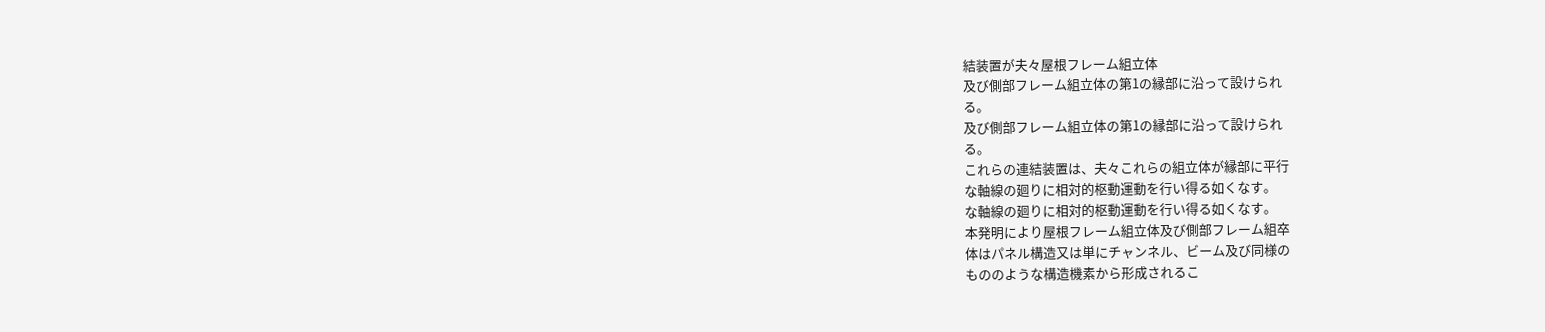結装置が夫々屋根フレーム組立体
及び側部フレーム組立体の第1の縁部に沿って設けられ
る。
及び側部フレーム組立体の第1の縁部に沿って設けられ
る。
これらの連結装置は、夫々これらの組立体が縁部に平行
な軸線の廻りに相対的枢動運動を行い得る如くなす。
な軸線の廻りに相対的枢動運動を行い得る如くなす。
本発明により屋根フレーム組立体及び側部フレーム組卒
体はパネル構造又は単にチャンネル、ビーム及び同様の
もののような構造機素から形成されるこ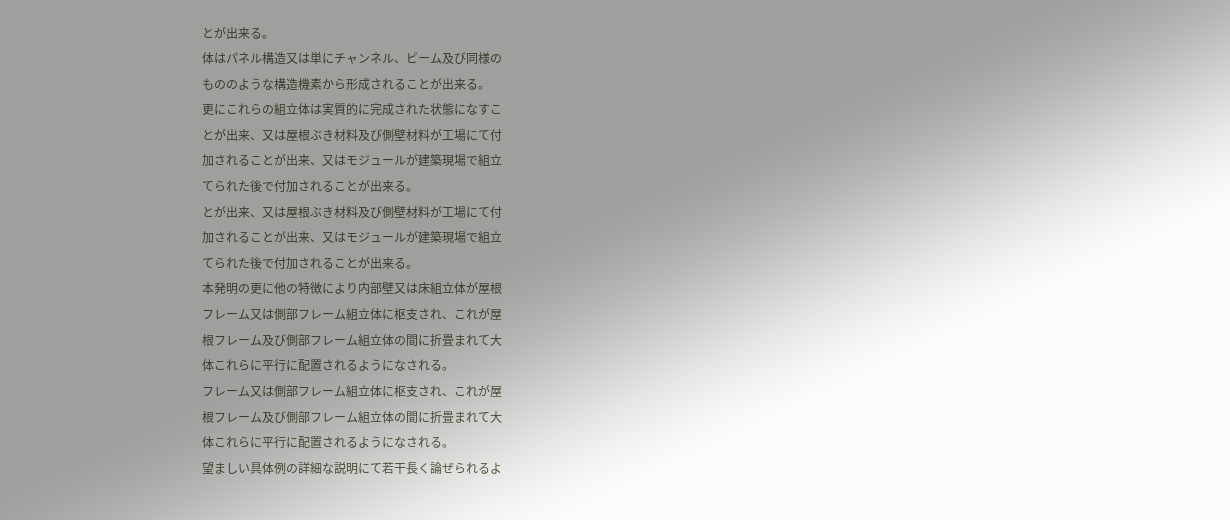とが出来る。
体はパネル構造又は単にチャンネル、ビーム及び同様の
もののような構造機素から形成されることが出来る。
更にこれらの組立体は実質的に完成された状態になすこ
とが出来、又は屋根ぶき材料及び側壁材料が工場にて付
加されることが出来、又はモジュールが建築現場で組立
てられた後で付加されることが出来る。
とが出来、又は屋根ぶき材料及び側壁材料が工場にて付
加されることが出来、又はモジュールが建築現場で組立
てられた後で付加されることが出来る。
本発明の更に他の特徴により内部壁又は床組立体が屋根
フレーム又は側部フレーム組立体に枢支され、これが屋
根フレーム及び側部フレーム組立体の間に折畳まれて大
体これらに平行に配置されるようになされる。
フレーム又は側部フレーム組立体に枢支され、これが屋
根フレーム及び側部フレーム組立体の間に折畳まれて大
体これらに平行に配置されるようになされる。
望ましい具体例の詳細な説明にて若干長く論ぜられるよ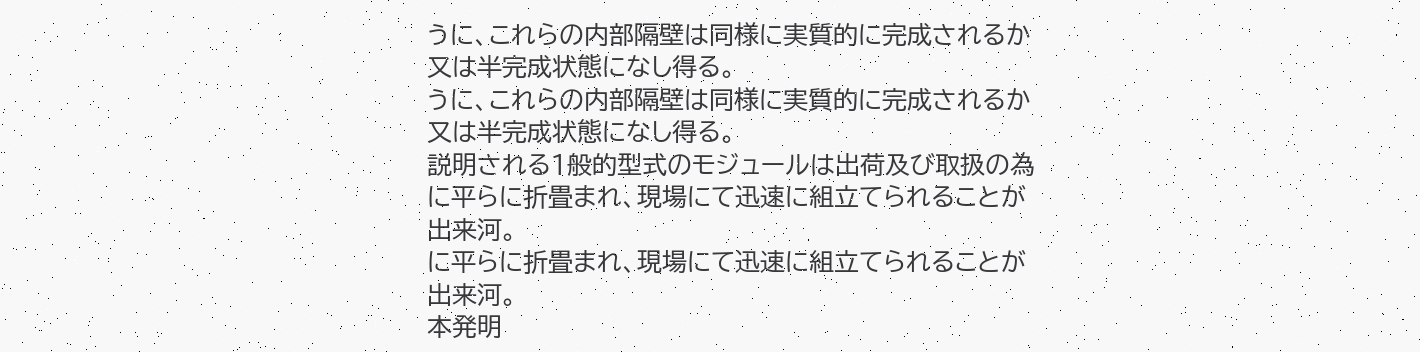うに、これらの内部隔壁は同様に実質的に完成されるか
又は半完成状態になし得る。
うに、これらの内部隔壁は同様に実質的に完成されるか
又は半完成状態になし得る。
説明される1般的型式のモジュールは出荷及び取扱の為
に平らに折畳まれ、現場にて迅速に組立てられることが
出来河。
に平らに折畳まれ、現場にて迅速に組立てられることが
出来河。
本発明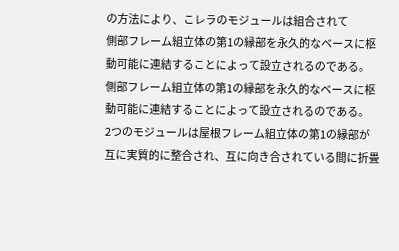の方法により、こレラのモジュールは組合されて
側部フレーム組立体の第1の縁部を永久的なベースに枢
動可能に連結することによって設立されるのである。
側部フレーム組立体の第1の縁部を永久的なベースに枢
動可能に連結することによって設立されるのである。
2つのモジュールは屋根フレーム組立体の第1の縁部が
互に実質的に整合され、互に向き合されている間に折畳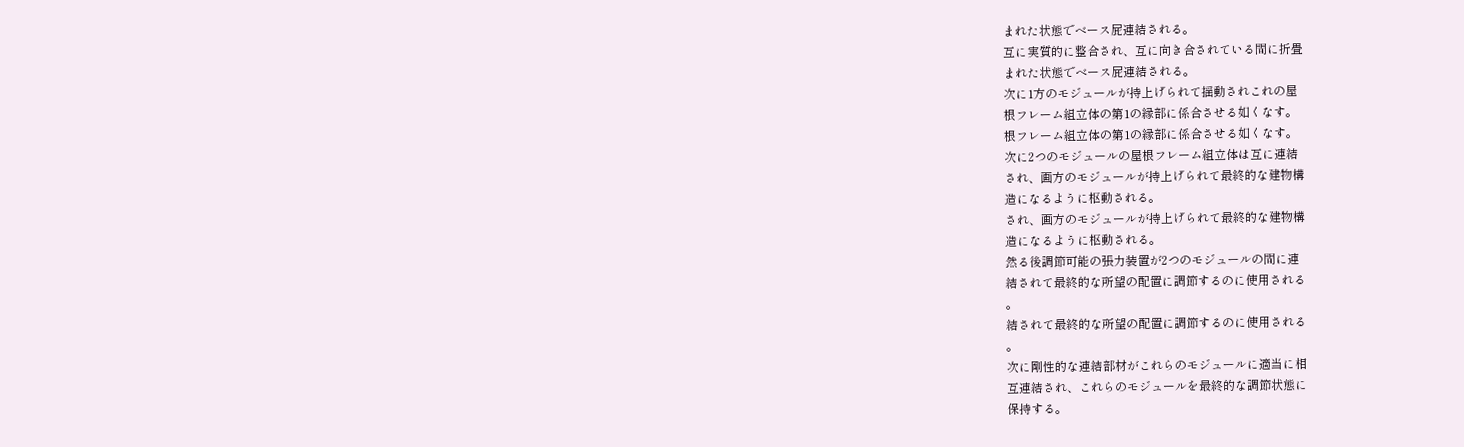まれた状態でベース屁連結される。
互に実質的に整合され、互に向き合されている間に折畳
まれた状態でベース屁連結される。
次に1方のモジュールが持上げられて揺動されこれの屋
根フレーム組立体の第1の縁部に係合させる如くなす。
根フレーム組立体の第1の縁部に係合させる如くなす。
次に2つのモジュールの屋根フレーム組立体は互に連結
され、画方のモジュールが持上げられて最終的な建物構
造になるように枢動される。
され、画方のモジュールが持上げられて最終的な建物構
造になるように枢動される。
然る後調節可能の張力装置が2つのモジュールの間に連
結されて最終的な所望の配置に調節するのに使用される
。
結されて最終的な所望の配置に調節するのに使用される
。
次に剛性的な連結部材がこれらのモジュールに適当に相
互連結され、これらのモジュールを最終的な調節状態に
保持する。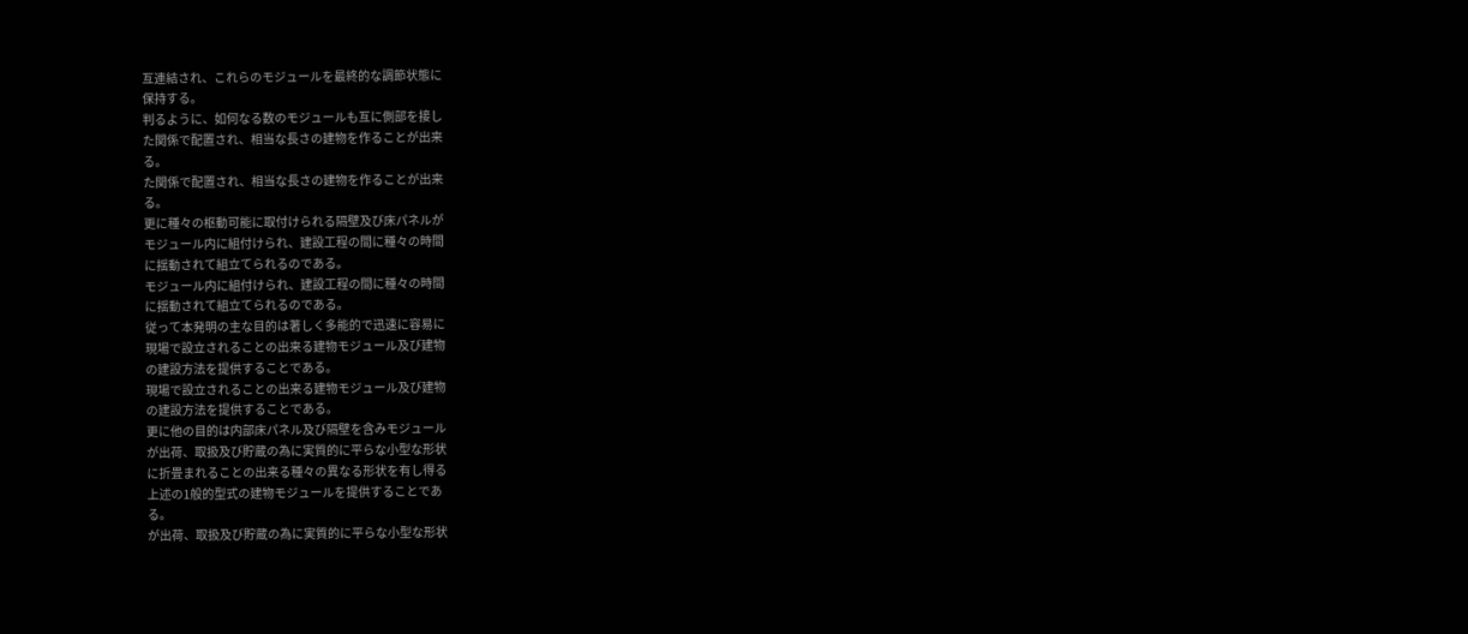互連結され、これらのモジュールを最終的な調節状態に
保持する。
判るように、如何なる数のモジュールも互に側部を接し
た関係で配置され、相当な長さの建物を作ることが出来
る。
た関係で配置され、相当な長さの建物を作ることが出来
る。
更に種々の枢動可能に取付けられる隔壁及び床パネルが
モジュール内に組付けられ、建設工程の間に種々の時間
に揺動されて組立てられるのである。
モジュール内に組付けられ、建設工程の間に種々の時間
に揺動されて組立てられるのである。
従って本発明の主な目的は著しく多能的で迅速に容易に
現場で設立されることの出来る建物モジュール及び建物
の建設方法を提供することである。
現場で設立されることの出来る建物モジュール及び建物
の建設方法を提供することである。
更に他の目的は内部床パネル及び隔壁を含みモジュール
が出荷、取扱及び貯蔵の為に実質的に平らな小型な形状
に折畳まれることの出来る種々の異なる形状を有し得る
上述の1般的型式の建物モジュールを提供することであ
る。
が出荷、取扱及び貯蔵の為に実質的に平らな小型な形状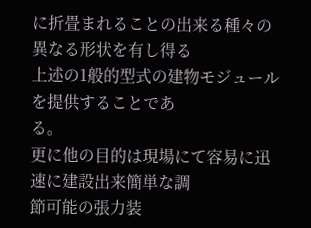に折畳まれることの出来る種々の異なる形状を有し得る
上述の1般的型式の建物モジュールを提供することであ
る。
更に他の目的は現場にて容易に迅速に建設出来簡単な調
節可能の張力装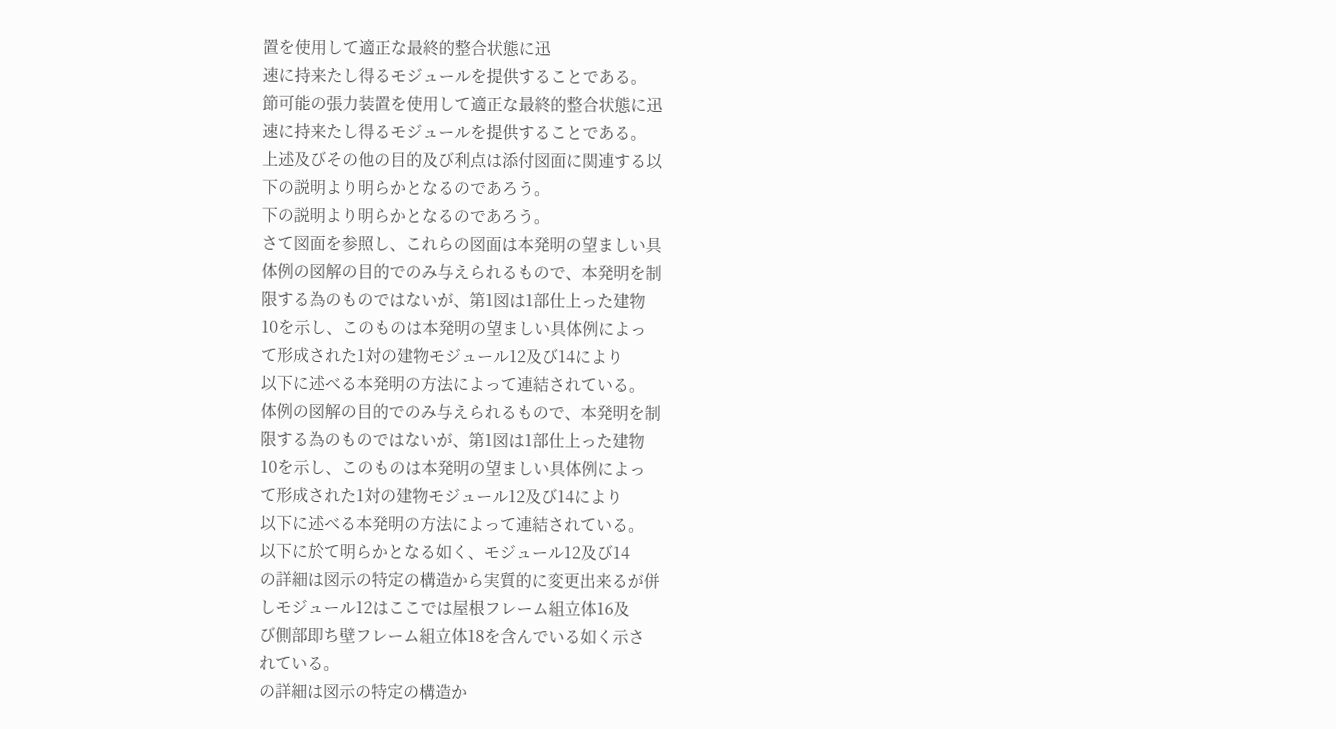置を使用して適正な最終的整合状態に迅
速に持来たし得るモジュールを提供することである。
節可能の張力装置を使用して適正な最終的整合状態に迅
速に持来たし得るモジュールを提供することである。
上述及びその他の目的及び利点は添付図面に関連する以
下の説明より明らかとなるのであろう。
下の説明より明らかとなるのであろう。
さて図面を参照し、これらの図面は本発明の望ましい具
体例の図解の目的でのみ与えられるもので、本発明を制
限する為のものではないが、第1図は1部仕上った建物
10を示し、このものは本発明の望ましい具体例によっ
て形成された1対の建物モジュール12及び14により
以下に述べる本発明の方法によって連結されている。
体例の図解の目的でのみ与えられるもので、本発明を制
限する為のものではないが、第1図は1部仕上った建物
10を示し、このものは本発明の望ましい具体例によっ
て形成された1対の建物モジュール12及び14により
以下に述べる本発明の方法によって連結されている。
以下に於て明らかとなる如く、モジュール12及び14
の詳細は図示の特定の構造から実質的に変更出来るが併
しモジュール12はここでは屋根フレーム組立体16及
び側部即ち壁フレーム組立体18を含んでいる如く示さ
れている。
の詳細は図示の特定の構造か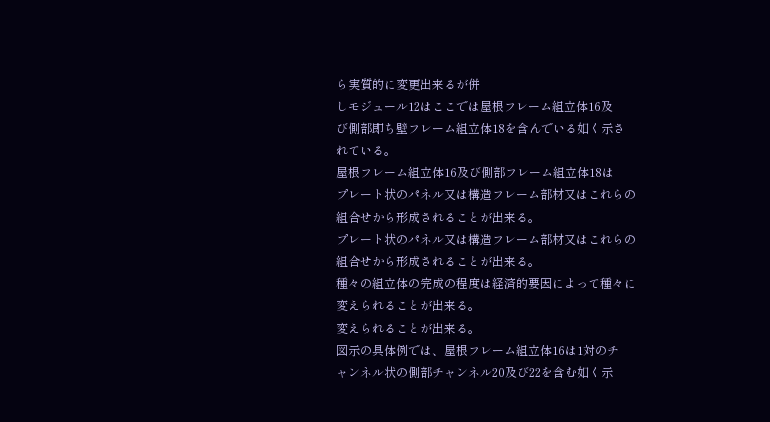ら実質的に変更出来るが併
しモジュール12はここでは屋根フレーム組立体16及
び側部即ち壁フレーム組立体18を含んでいる如く示さ
れている。
屋根フレーム組立体16及び側部フレーム組立体18は
プレート状のパネル又は構造フレーム部材又はこれらの
組合せから形成されることが出来る。
プレート状のパネル又は構造フレーム部材又はこれらの
組合せから形成されることが出来る。
種々の組立体の完成の程度は経済的要因によって種々に
変えられることが出来る。
変えられることが出来る。
図示の具体例では、屋根フレーム組立体16は1対のチ
ャンネル状の側部チャンネル20及び22を含む如く示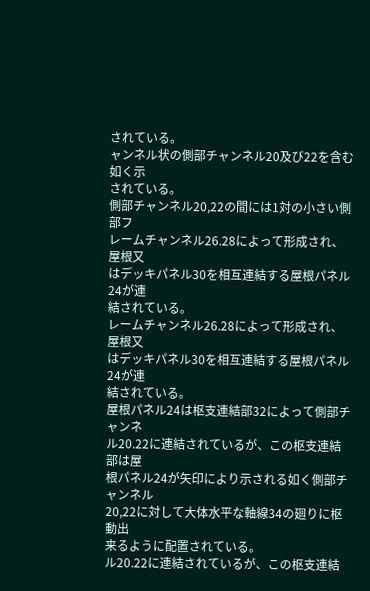されている。
ャンネル状の側部チャンネル20及び22を含む如く示
されている。
側部チャンネル20,22の間には1対の小さい側部フ
レームチャンネル26.28によって形成され、屋根又
はデッキパネル30を相互連結する屋根パネル24が連
結されている。
レームチャンネル26.28によって形成され、屋根又
はデッキパネル30を相互連結する屋根パネル24が連
結されている。
屋根パネル24は枢支連結部32によって側部チャンネ
ル20.22に連結されているが、この枢支連結部は屋
根パネル24が矢印により示される如く側部チャンネル
20,22に対して大体水平な軸線34の廻りに枢動出
来るように配置されている。
ル20.22に連結されているが、この枢支連結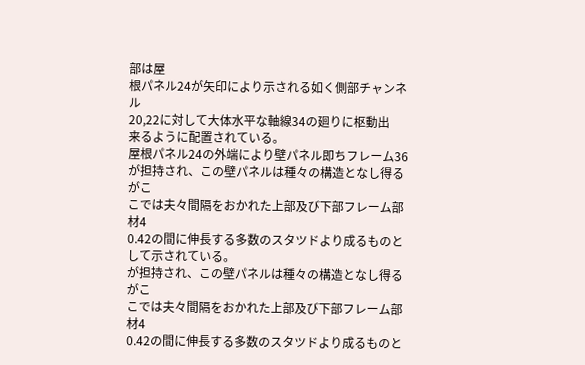部は屋
根パネル24が矢印により示される如く側部チャンネル
20,22に対して大体水平な軸線34の廻りに枢動出
来るように配置されている。
屋根パネル24の外端により壁パネル即ちフレーム36
が担持され、この壁パネルは種々の構造となし得るがこ
こでは夫々間隔をおかれた上部及び下部フレーム部材4
0.42の間に伸長する多数のスタツドより成るものと
して示されている。
が担持され、この壁パネルは種々の構造となし得るがこ
こでは夫々間隔をおかれた上部及び下部フレーム部材4
0.42の間に伸長する多数のスタツドより成るものと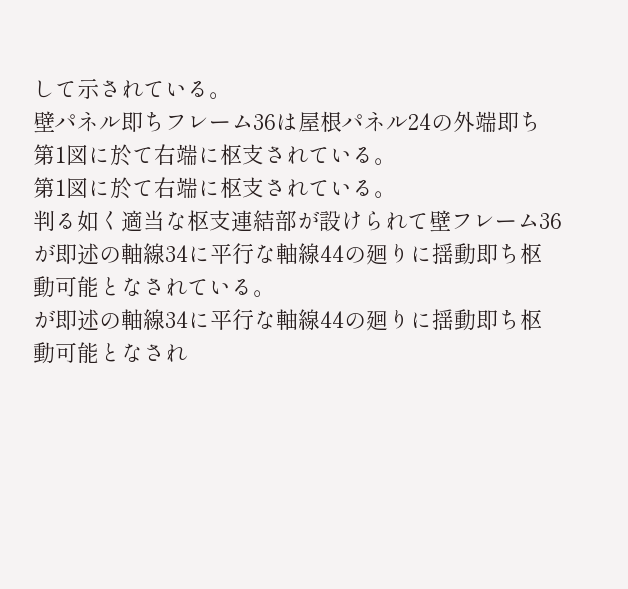して示されている。
壁パネル即ちフレーム36は屋根パネル24の外端即ち
第1図に於て右端に枢支されている。
第1図に於て右端に枢支されている。
判る如く適当な枢支連結部が設けられて壁フレーム36
が即述の軸線34に平行な軸線44の廻りに揺動即ち枢
動可能となされている。
が即述の軸線34に平行な軸線44の廻りに揺動即ち枢
動可能となされ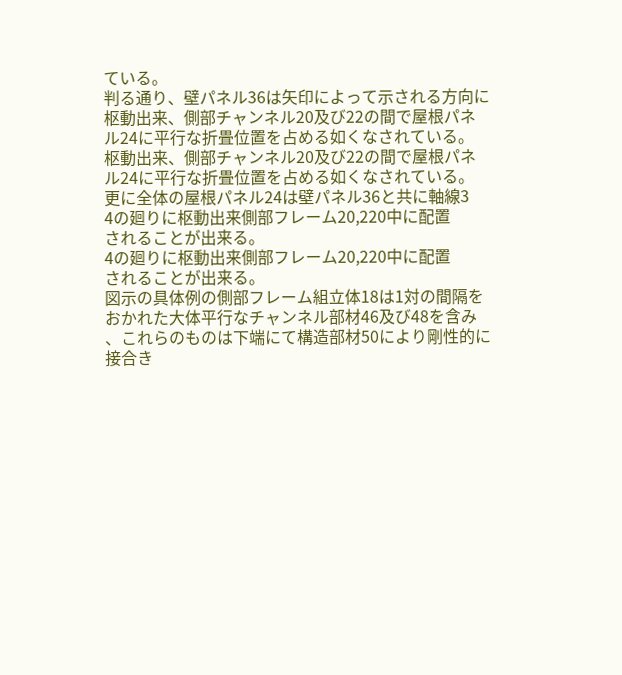ている。
判る通り、壁パネル36は矢印によって示される方向に
枢動出来、側部チャンネル20及び22の間で屋根パネ
ル24に平行な折畳位置を占める如くなされている。
枢動出来、側部チャンネル20及び22の間で屋根パネ
ル24に平行な折畳位置を占める如くなされている。
更に全体の屋根パネル24は壁パネル36と共に軸線3
4の廻りに枢動出来側部フレーム20,220中に配置
されることが出来る。
4の廻りに枢動出来側部フレーム20,220中に配置
されることが出来る。
図示の具体例の側部フレーム組立体18は1対の間隔を
おかれた大体平行なチャンネル部材46及び48を含み
、これらのものは下端にて構造部材50により剛性的に
接合き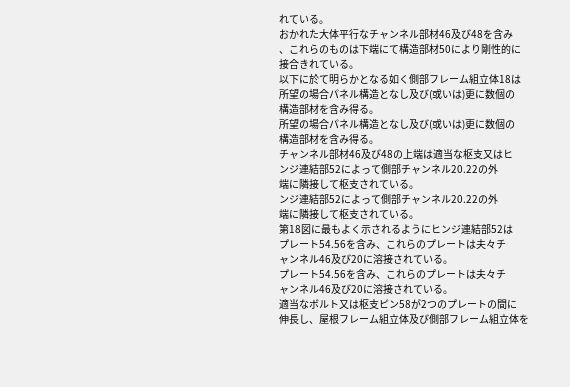れている。
おかれた大体平行なチャンネル部材46及び48を含み
、これらのものは下端にて構造部材50により剛性的に
接合きれている。
以下に於て明らかとなる如く側部フレーム組立体18は
所望の場合パネル構造となし及び(或いは)更に数個の
構造部材を含み得る。
所望の場合パネル構造となし及び(或いは)更に数個の
構造部材を含み得る。
チャンネル部材46及び48の上端は適当な枢支又はヒ
ンジ連結部52によって側部チャンネル20.22の外
端に隣接して枢支されている。
ンジ連結部52によって側部チャンネル20.22の外
端に隣接して枢支されている。
第18図に最もよく示されるようにヒンジ連結部52は
プレート54.56を含み、これらのプレートは夫々チ
ャンネル46及び20に溶接されている。
プレート54.56を含み、これらのプレートは夫々チ
ャンネル46及び20に溶接されている。
適当なボルト又は枢支ピン58が2つのプレートの間に
伸長し、屋根フレーム組立体及び側部フレーム組立体を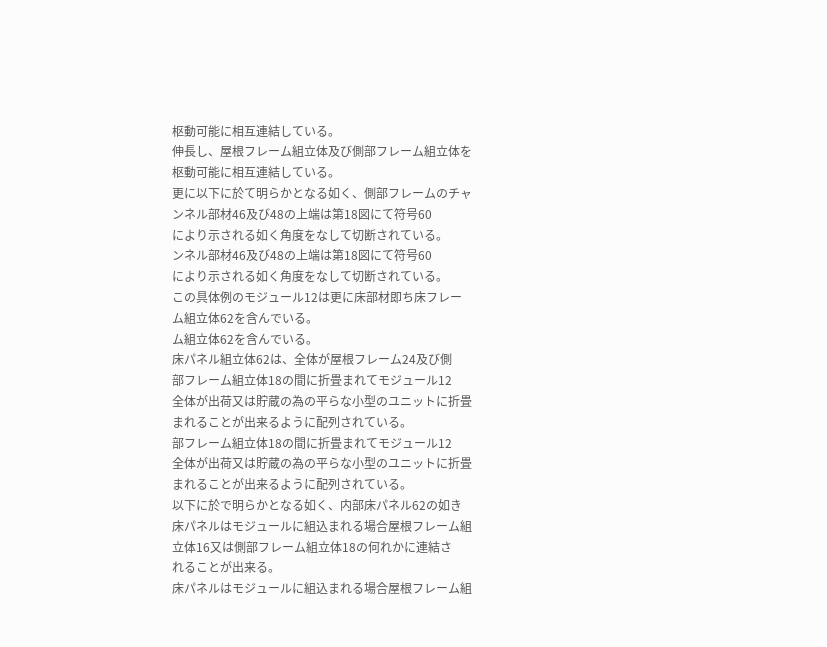枢動可能に相互連結している。
伸長し、屋根フレーム組立体及び側部フレーム組立体を
枢動可能に相互連結している。
更に以下に於て明らかとなる如く、側部フレームのチャ
ンネル部材46及び48の上端は第18図にて符号60
により示される如く角度をなして切断されている。
ンネル部材46及び48の上端は第18図にて符号60
により示される如く角度をなして切断されている。
この具体例のモジュール12は更に床部材即ち床フレー
ム組立体62を含んでいる。
ム組立体62を含んでいる。
床パネル組立体62は、全体が屋根フレーム24及び側
部フレーム組立体18の間に折畳まれてモジュール12
全体が出荷又は貯蔵の為の平らな小型のユニットに折畳
まれることが出来るように配列されている。
部フレーム組立体18の間に折畳まれてモジュール12
全体が出荷又は貯蔵の為の平らな小型のユニットに折畳
まれることが出来るように配列されている。
以下に於で明らかとなる如く、内部床パネル62の如き
床パネルはモジュールに組込まれる場合屋根フレーム組
立体16又は側部フレーム組立体18の何れかに連結さ
れることが出来る。
床パネルはモジュールに組込まれる場合屋根フレーム組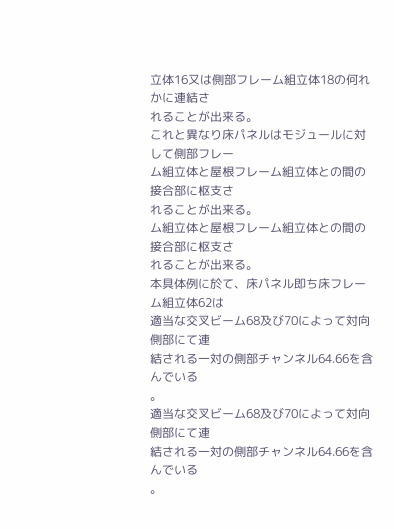立体16又は側部フレーム組立体18の何れかに連結さ
れることが出来る。
これと異なり床パネルはモジュールに対して側部フレー
ム組立体と屋根フレーム組立体との間の接合部に枢支さ
れることが出来る。
ム組立体と屋根フレーム組立体との間の接合部に枢支さ
れることが出来る。
本具体例に於て、床パネル即ち床フレーム組立体62は
適当な交叉ビーム68及び70によって対向側部にて連
結される一対の側部チャンネル64.66を含んでいる
。
適当な交叉ビーム68及び70によって対向側部にて連
結される一対の側部チャンネル64.66を含んでいる
。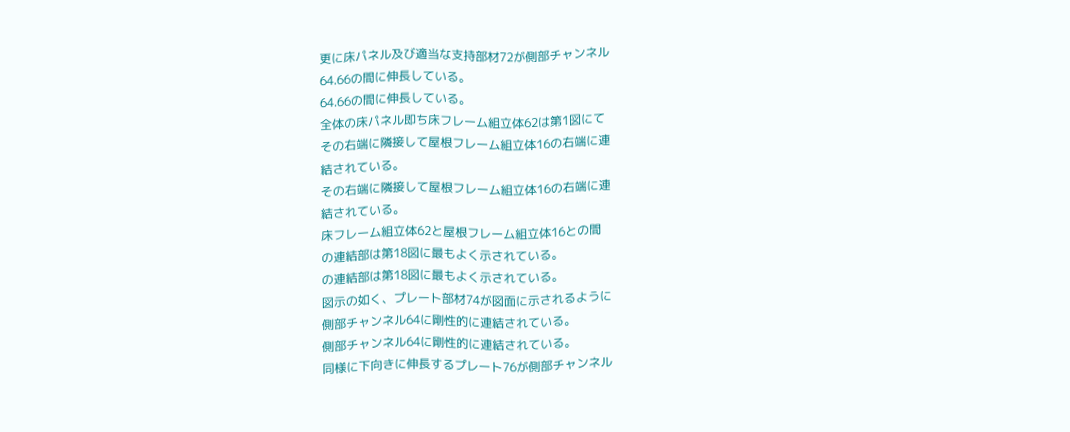更に床パネル及び適当な支持部材72が側部チャンネル
64.66の間に伸長している。
64.66の間に伸長している。
全体の床パネル即ち床フレーム組立体62は第1図にて
その右端に隣接して屋根フレーム組立体16の右端に連
結されている。
その右端に隣接して屋根フレーム組立体16の右端に連
結されている。
床フレーム組立体62と屋根フレーム組立体16との間
の連結部は第18図に最もよく示されている。
の連結部は第18図に最もよく示されている。
図示の如く、プレート部材74が図面に示されるように
側部チャンネル64に剛性的に連結されている。
側部チャンネル64に剛性的に連結されている。
同様に下向きに伸長するプレート76が側部チャンネル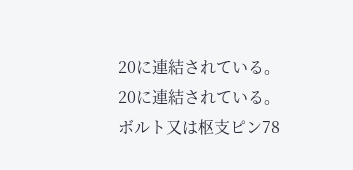20に連結されている。
20に連結されている。
ボルト又は枢支ピン78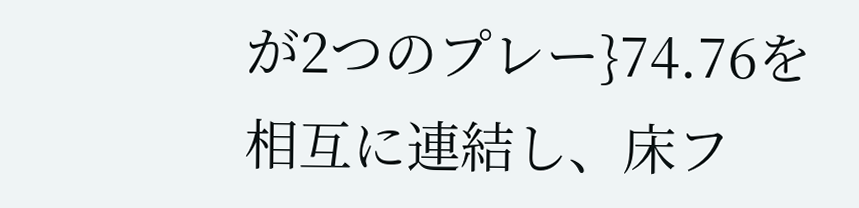が2つのプレー}74.76を
相互に連結し、床フ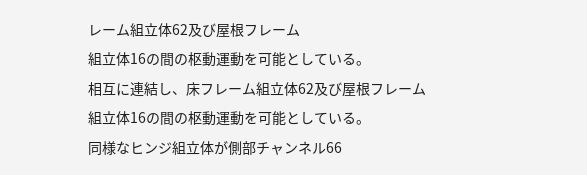レーム組立体62及び屋根フレーム
組立体16の間の枢動運動を可能としている。
相互に連結し、床フレーム組立体62及び屋根フレーム
組立体16の間の枢動運動を可能としている。
同様なヒンジ組立体が側部チャンネル66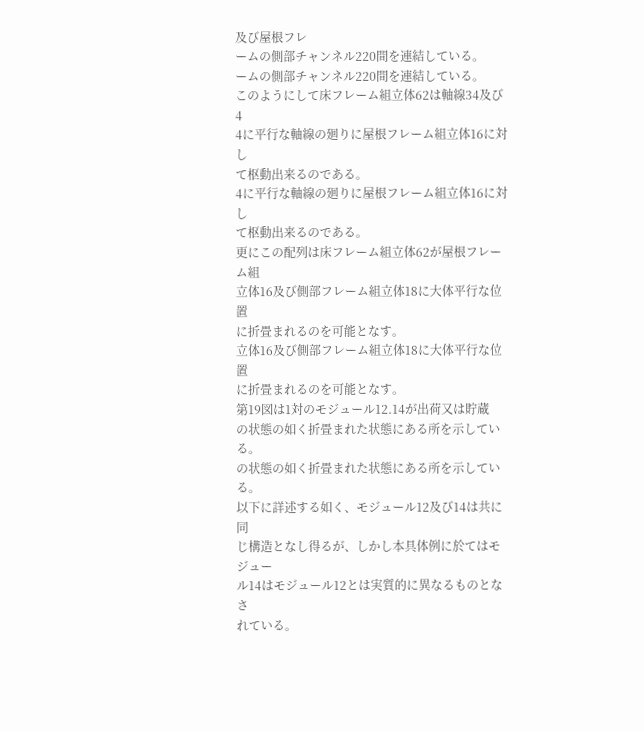及び屋根フレ
ームの側部チャンネル220間を連結している。
ームの側部チャンネル220間を連結している。
このようにして床フレーム組立体62は軸線34及び4
4に平行な軸線の廻りに屋根フレーム組立体16に対し
て枢動出来るのである。
4に平行な軸線の廻りに屋根フレーム組立体16に対し
て枢動出来るのである。
更にこの配列は床フレーム組立体62が屋根フレーム組
立体16及び側部フレーム組立体18に大体平行な位置
に折畳まれるのを可能となす。
立体16及び側部フレーム組立体18に大体平行な位置
に折畳まれるのを可能となす。
第19図は1対のモジュール12.14が出荷又は貯蔵
の状態の如く折畳まれた状態にある所を示している。
の状態の如く折畳まれた状態にある所を示している。
以下に詳述する如く、モジュール12及び14は共に同
じ構造となし得るが、しかし本具体例に於てはモジュー
ル14はモジュール12とは実質的に異なるものとなさ
れている。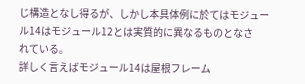じ構造となし得るが、しかし本具体例に於てはモジュー
ル14はモジュール12とは実質的に異なるものとなさ
れている。
詳しく言えばモジュール14は屋根フレーム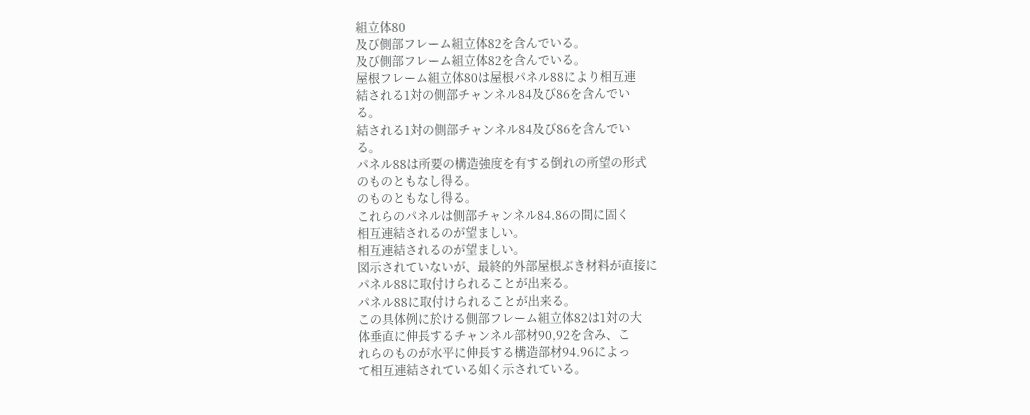組立体80
及び側部フレーム組立体82を含んでいる。
及び側部フレーム組立体82を含んでいる。
屋根フレーム組立体80は屋根パネル88により相互連
結される1対の側部チャンネル84及び86を含んでい
る。
結される1対の側部チャンネル84及び86を含んでい
る。
パネル88は所要の構造強度を有する倒れの所望の形式
のものともなし得る。
のものともなし得る。
これらのパネルは側部チャンネル84.86の間に固く
相互連結されるのが望ましい。
相互連結されるのが望ましい。
図示されていないが、最終的外部屋根ぶき材料が直接に
パネル88に取付けられることが出来る。
パネル88に取付けられることが出来る。
この具体例に於ける側部フレーム組立体82は1対の大
体垂直に伸長するチャンネル部材90,92を含み、こ
れらのものが水平に伸長する構造部材94.96によっ
て相互連結されている如く示されている。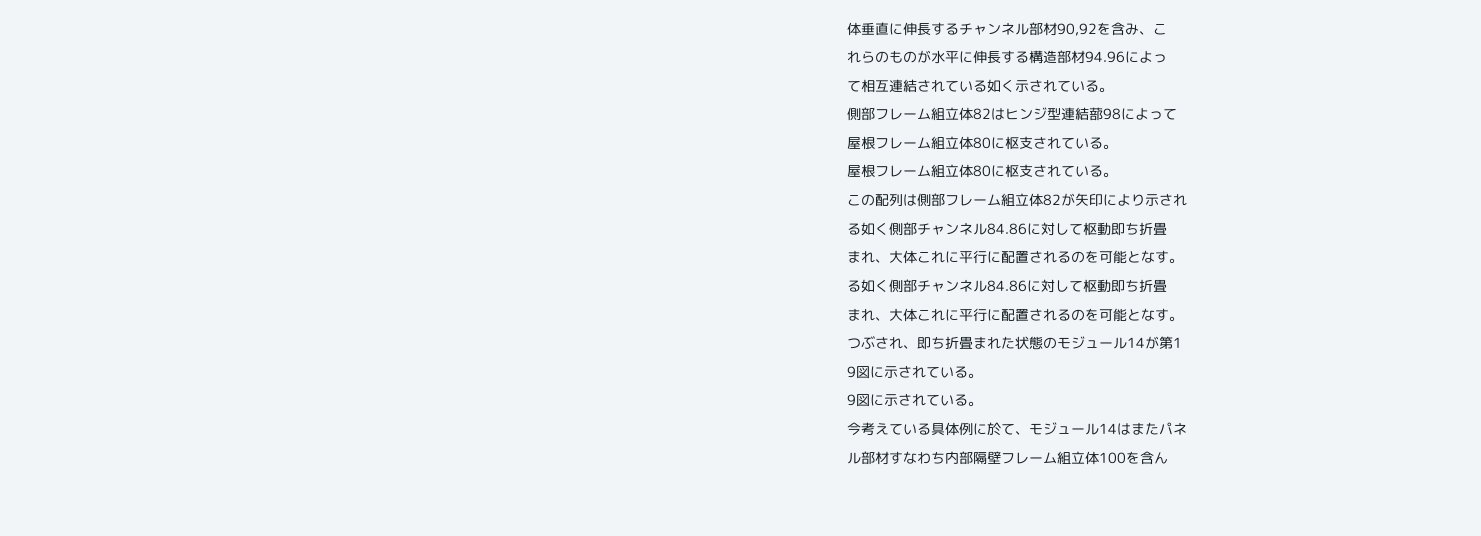体垂直に伸長するチャンネル部材90,92を含み、こ
れらのものが水平に伸長する構造部材94.96によっ
て相互連結されている如く示されている。
側部フレーム組立体82はヒンジ型連結蔀98によって
屋根フレーム組立体80に枢支されている。
屋根フレーム組立体80に枢支されている。
この配列は側部フレーム組立体82が矢印により示され
る如く側部チャンネル84.86に対して枢動即ち折畳
まれ、大体これに平行に配置されるのを可能となす。
る如く側部チャンネル84.86に対して枢動即ち折畳
まれ、大体これに平行に配置されるのを可能となす。
つぶされ、即ち折畳まれた状態のモジュール14が第1
9図に示されている。
9図に示されている。
今考えている具体例に於て、モジュール14はまたパネ
ル部材すなわち内部隔壁フレーム組立体100を含ん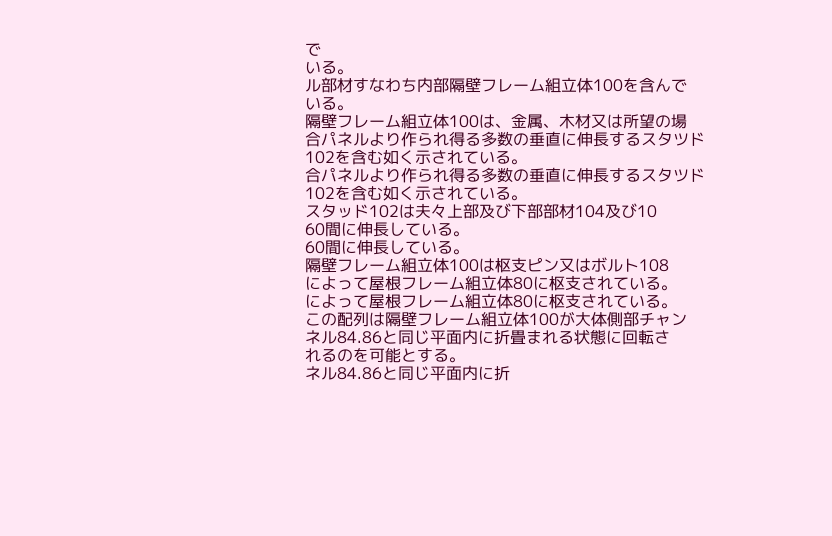で
いる。
ル部材すなわち内部隔壁フレーム組立体100を含んで
いる。
隔壁フレーム組立体100は、金属、木材又は所望の場
合パネルより作られ得る多数の垂直に伸長するスタツド
102を含む如く示されている。
合パネルより作られ得る多数の垂直に伸長するスタツド
102を含む如く示されている。
スタッド102は夫々上部及び下部部材104及び10
60間に伸長している。
60間に伸長している。
隔壁フレーム組立体100は枢支ピン又はボルト108
によって屋根フレーム組立体80に枢支されている。
によって屋根フレーム組立体80に枢支されている。
この配列は隔壁フレーム組立体100が大体側部チャン
ネル84.86と同じ平面内に折畳まれる状態に回転さ
れるのを可能とする。
ネル84.86と同じ平面内に折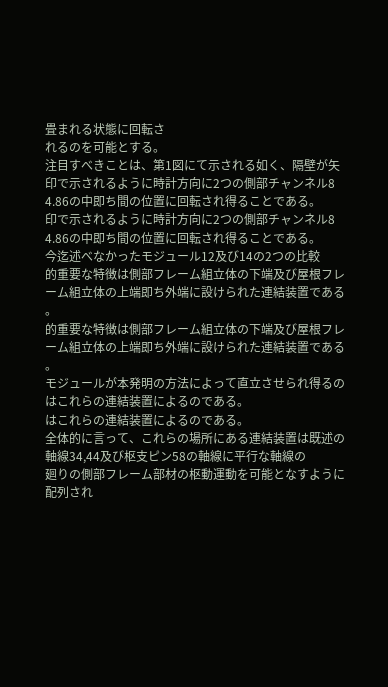畳まれる状態に回転さ
れるのを可能とする。
注目すべきことは、第1図にて示される如く、隔壁が矢
印で示されるように時計方向に2つの側部チャンネル8
4.86の中即ち間の位置に回転され得ることである。
印で示されるように時計方向に2つの側部チャンネル8
4.86の中即ち間の位置に回転され得ることである。
今迄述べなかったモジュール12及び14の2つの比較
的重要な特徴は側部フレーム組立体の下端及び屋根フレ
ーム組立体の上端即ち外端に設けられた連結装置である
。
的重要な特徴は側部フレーム組立体の下端及び屋根フレ
ーム組立体の上端即ち外端に設けられた連結装置である
。
モジュールが本発明の方法によって直立させられ得るの
はこれらの連結装置によるのである。
はこれらの連結装置によるのである。
全体的に言って、これらの場所にある連結装置は既述の
軸線34,44及び枢支ピン58の軸線に平行な軸線の
廻りの側部フレーム部材の枢動運動を可能となすように
配列され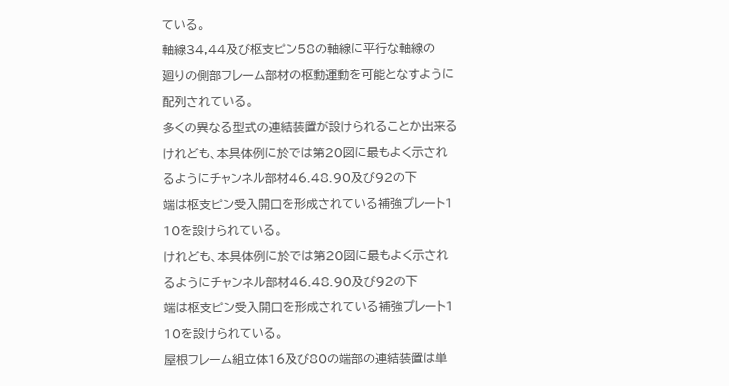ている。
軸線34,44及び枢支ピン58の軸線に平行な軸線の
廻りの側部フレーム部材の枢動運動を可能となすように
配列されている。
多くの異なる型式の連結装置が設けられることか出来る
けれども、本具体例に於では第20図に最もよく示され
るようにチャンネル部材46.48.90及び92の下
端は枢支ピン受入開口を形成されている補強プレート1
10を設けられている。
けれども、本具体例に於では第20図に最もよく示され
るようにチャンネル部材46.48.90及び92の下
端は枢支ピン受入開口を形成されている補強プレート1
10を設けられている。
屋根フレーム組立体16及び80の端部の連結装置は単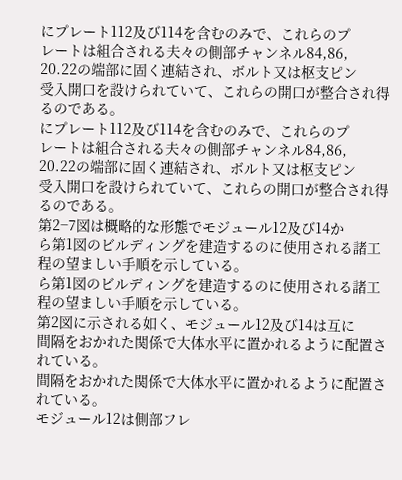にプレート112及び114を含むのみで、これらのプ
レートは組合される夫々の側部チャンネル84,86,
20.22の端部に固く連結され、ボルト又は枢支ピン
受入開口を設けられていて、これらの開口が整合され得
るのである。
にプレート112及び114を含むのみで、これらのプ
レートは組合される夫々の側部チャンネル84,86,
20.22の端部に固く連結され、ボルト又は枢支ピン
受入開口を設けられていて、これらの開口が整合され得
るのである。
第2−7図は概略的な形態でモジュール12及び14か
ら第1図のビルディングを建造するのに使用される諸工
程の望ましい手順を示している。
ら第1図のビルディングを建造するのに使用される諸工
程の望ましい手順を示している。
第2図に示される如く、モジュール12及び14は互に
間隔をおかれた関係で大体水平に置かれるように配置さ
れている。
間隔をおかれた関係で大体水平に置かれるように配置さ
れている。
モジュール12は側部フレ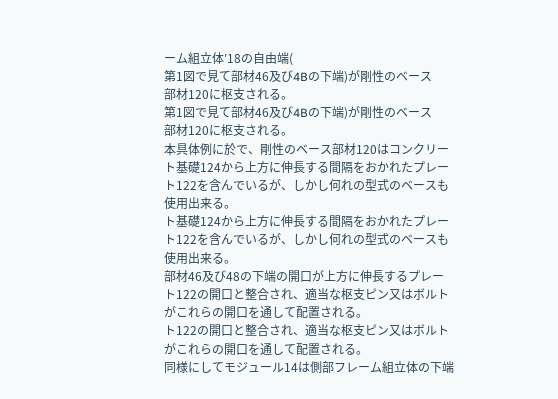ーム組立体′18の自由端(
第1図で見て部材46及び4Bの下端)が剛性のベース
部材120に枢支される。
第1図で見て部材46及び4Bの下端)が剛性のベース
部材120に枢支される。
本具体例に於で、剛性のベース部材120はコンクリー
ト基礎124から上方に伸長する間隔をおかれたプレー
ト122を含んでいるが、しかし何れの型式のベースも
使用出来る。
ト基礎124から上方に伸長する間隔をおかれたプレー
ト122を含んでいるが、しかし何れの型式のベースも
使用出来る。
部材46及び48の下端の開口が上方に伸長するプレー
ト122の開口と整合され、適当な枢支ピン又はボルト
がこれらの開口を通して配置される。
ト122の開口と整合され、適当な枢支ピン又はボルト
がこれらの開口を通して配置される。
同様にしてモジュール14は側部フレーム組立体の下端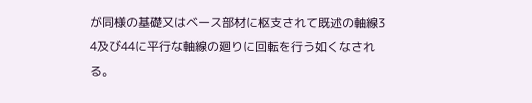が同様の基礎又はベース部材に枢支されて既述の軸線3
4及び44に平行な軸線の廻りに回転を行う如くなされ
る。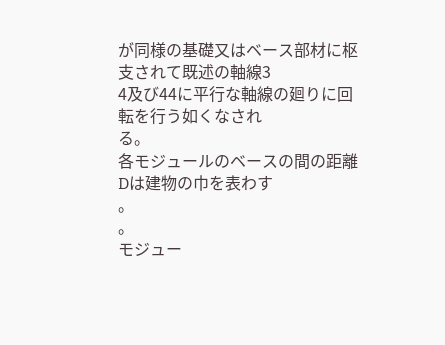が同様の基礎又はベース部材に枢支されて既述の軸線3
4及び44に平行な軸線の廻りに回転を行う如くなされ
る。
各モジュールのベースの間の距離Dは建物の巾を表わす
。
。
モジュー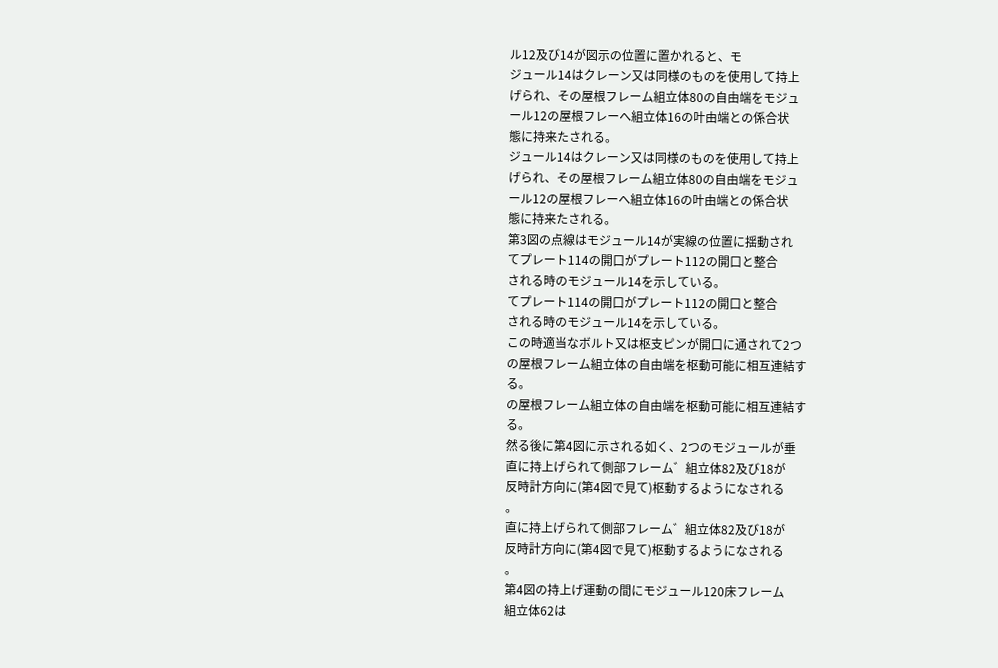ル12及び14が図示の位置に置かれると、モ
ジュール14はクレーン又は同様のものを使用して持上
げられ、その屋根フレーム組立体80の自由端をモジュ
ール12の屋根フレーへ組立体16の叶由端との係合状
態に持来たされる。
ジュール14はクレーン又は同様のものを使用して持上
げられ、その屋根フレーム組立体80の自由端をモジュ
ール12の屋根フレーへ組立体16の叶由端との係合状
態に持来たされる。
第3図の点線はモジュール14が実線の位置に揺動され
てプレート114の開口がプレート112の開口と整合
される時のモジュール14を示している。
てプレート114の開口がプレート112の開口と整合
される時のモジュール14を示している。
この時適当なボルト又は枢支ピンが開口に通されて2つ
の屋根フレーム組立体の自由端を枢動可能に相互連結す
る。
の屋根フレーム組立体の自由端を枢動可能に相互連結す
る。
然る後に第4図に示される如く、2つのモジュールが垂
直に持上げられて側部フレーム゛組立体82及び18が
反時計方向に(第4図で見て)枢動するようになされる
。
直に持上げられて側部フレーム゛組立体82及び18が
反時計方向に(第4図で見て)枢動するようになされる
。
第4図の持上げ運動の間にモジュール120床フレーム
組立体62は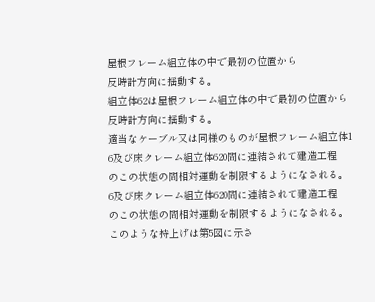屋根フレーム組立体の中で最初の位置から
反時計方向に揺動する。
組立体62は屋根フレーム組立体の中で最初の位置から
反時計方向に揺動する。
適当なケーブル又は同様のものが屋根フレーム組立体1
6及び床クレーム組立体620間に連結されて建造工程
のこの状態の間相対運動を制限するようになされる。
6及び床クレーム組立体620間に連結されて建造工程
のこの状態の間相対運動を制限するようになされる。
このような持上げは第5図に示さ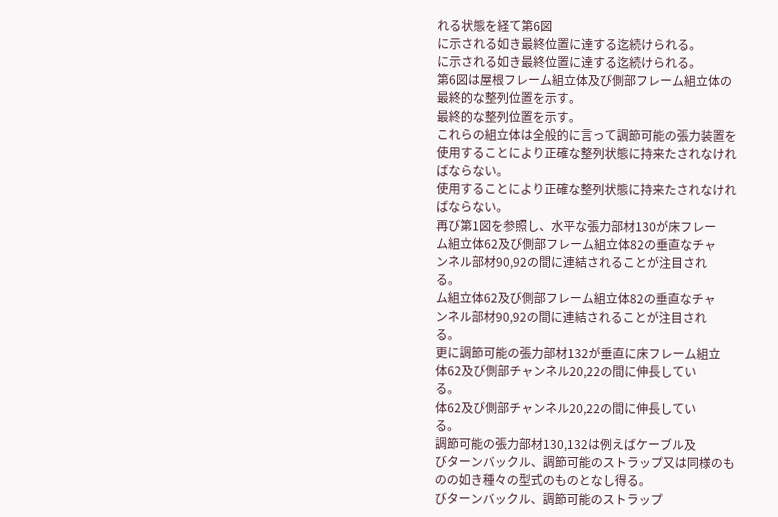れる状態を経て第6図
に示される如き最終位置に達する迄続けられる。
に示される如き最終位置に達する迄続けられる。
第6図は屋根フレーム組立体及び側部フレーム組立体の
最終的な整列位置を示す。
最終的な整列位置を示す。
これらの組立体は全般的に言って調節可能の張力装置を
使用することにより正確な整列状態に持来たされなけれ
ばならない。
使用することにより正確な整列状態に持来たされなけれ
ばならない。
再び第1図を参照し、水平な張力部材130が床フレー
ム組立体62及び側部フレーム組立体82の垂直なチャ
ンネル部材90,92の間に連結されることが注目され
る。
ム組立体62及び側部フレーム組立体82の垂直なチャ
ンネル部材90,92の間に連結されることが注目され
る。
更に調節可能の張力部材132が垂直に床フレーム組立
体62及び側部チャンネル20,22の間に伸長してい
る。
体62及び側部チャンネル20,22の間に伸長してい
る。
調節可能の張力部材130,132は例えばケーブル及
びターンバックル、調節可能のストラップ又は同様のも
のの如き種々の型式のものとなし得る。
びターンバックル、調節可能のストラップ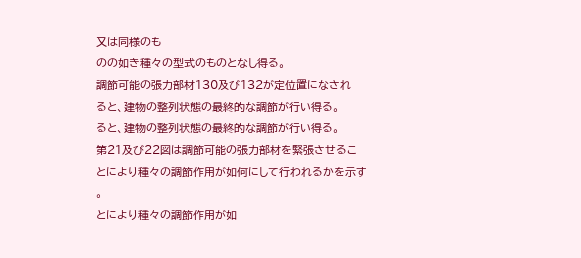又は同様のも
のの如き種々の型式のものとなし得る。
調節可能の張力部材130及び132が定位置になされ
ると、建物の整列状態の最終的な調節が行い得る。
ると、建物の整列状態の最終的な調節が行い得る。
第21及び22図は調節可能の張力部材を緊張させるこ
とにより種々の調節作用が如何にして行われるかを示す
。
とにより種々の調節作用が如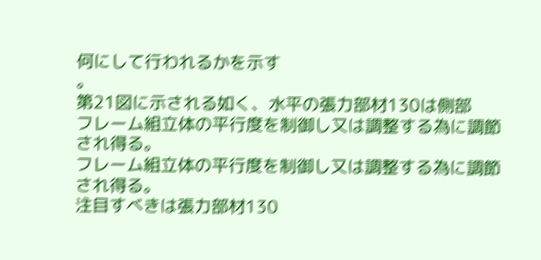何にして行われるかを示す
。
第21図に示される如く、水平の張力部材130は側部
フレーム組立体の平行度を制御し又は調整する為に調節
され得る。
フレーム組立体の平行度を制御し又は調整する為に調節
され得る。
注目すべきは張力部材130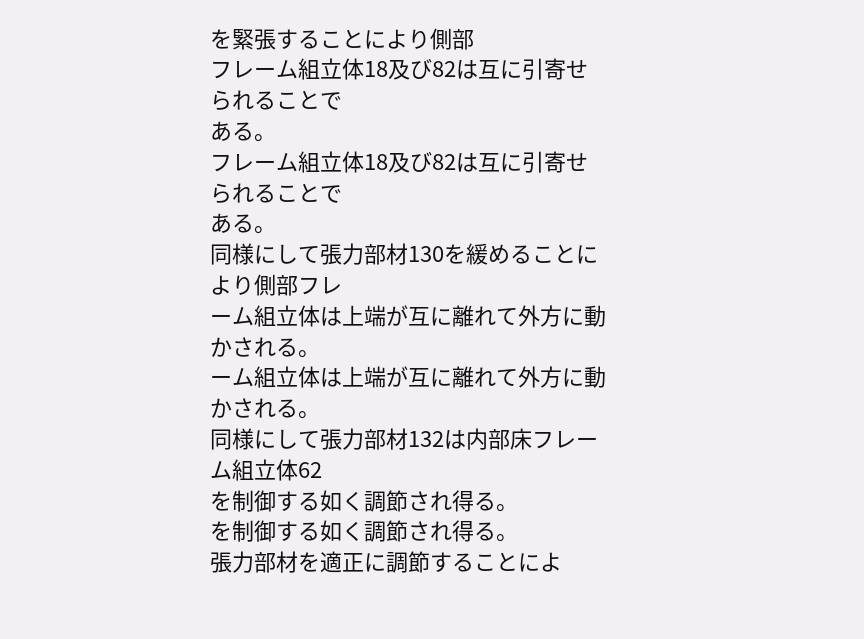を緊張することにより側部
フレーム組立体18及び82は互に引寄せられることで
ある。
フレーム組立体18及び82は互に引寄せられることで
ある。
同様にして張力部材130を緩めることにより側部フレ
ーム組立体は上端が互に離れて外方に動かされる。
ーム組立体は上端が互に離れて外方に動かされる。
同様にして張力部材132は内部床フレーム組立体62
を制御する如く調節され得る。
を制御する如く調節され得る。
張力部材を適正に調節することによ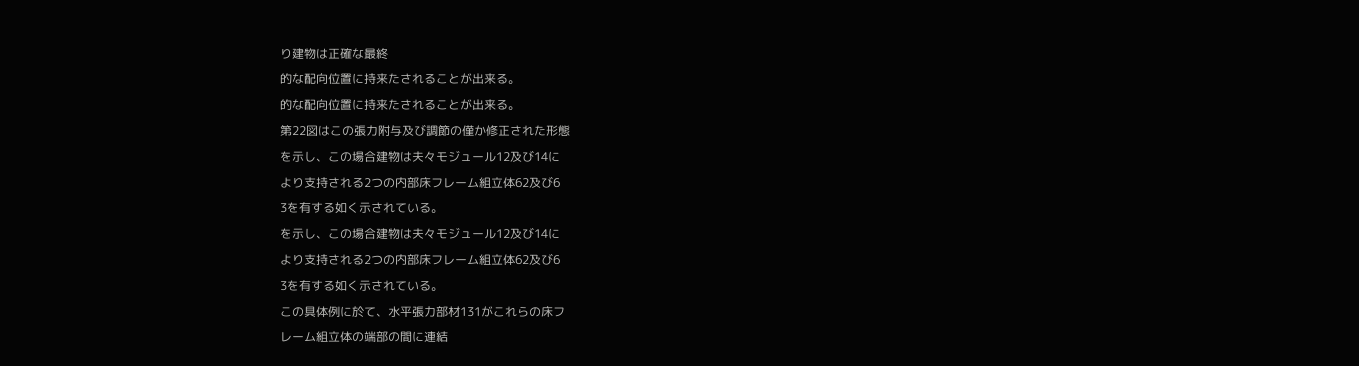り建物は正確な最終
的な配向位置に持来たされることが出来る。
的な配向位置に持来たされることが出来る。
第22図はこの張力附与及び調節の僅か修正された形態
を示し、この場合建物は夫々モジュール12及び14に
より支持される2つの内部床フレーム組立体62及び6
3を有する如く示されている。
を示し、この場合建物は夫々モジュール12及び14に
より支持される2つの内部床フレーム組立体62及び6
3を有する如く示されている。
この具体例に於て、水平張力部材131がこれらの床フ
レーム組立体の端部の間に連結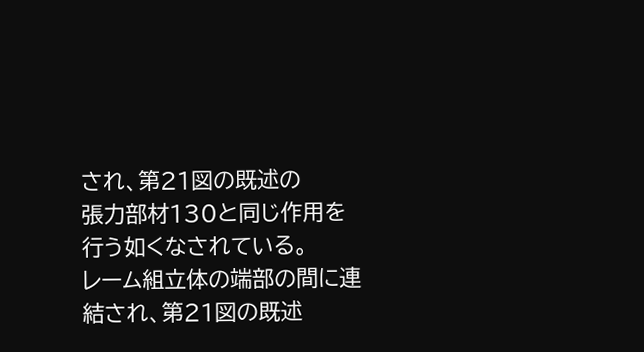され、第21図の既述の
張力部材130と同じ作用を行う如くなされている。
レーム組立体の端部の間に連結され、第21図の既述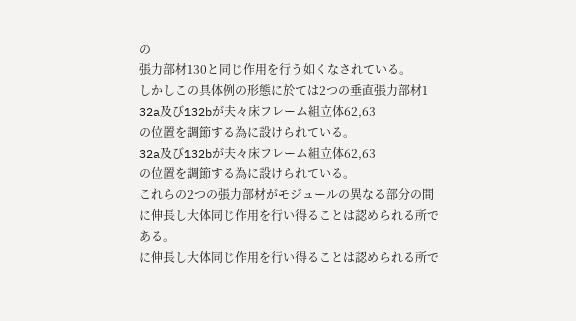の
張力部材130と同じ作用を行う如くなされている。
しかしこの具体例の形態に於ては2つの垂直張力部材1
32a及び132bが夫々床フレーム組立体62,63
の位置を調節する為に設けられている。
32a及び132bが夫々床フレーム組立体62,63
の位置を調節する為に設けられている。
これらの2つの張力部材がモジュールの異なる部分の間
に伸長し大体同じ作用を行い得ることは認められる所で
ある。
に伸長し大体同じ作用を行い得ることは認められる所で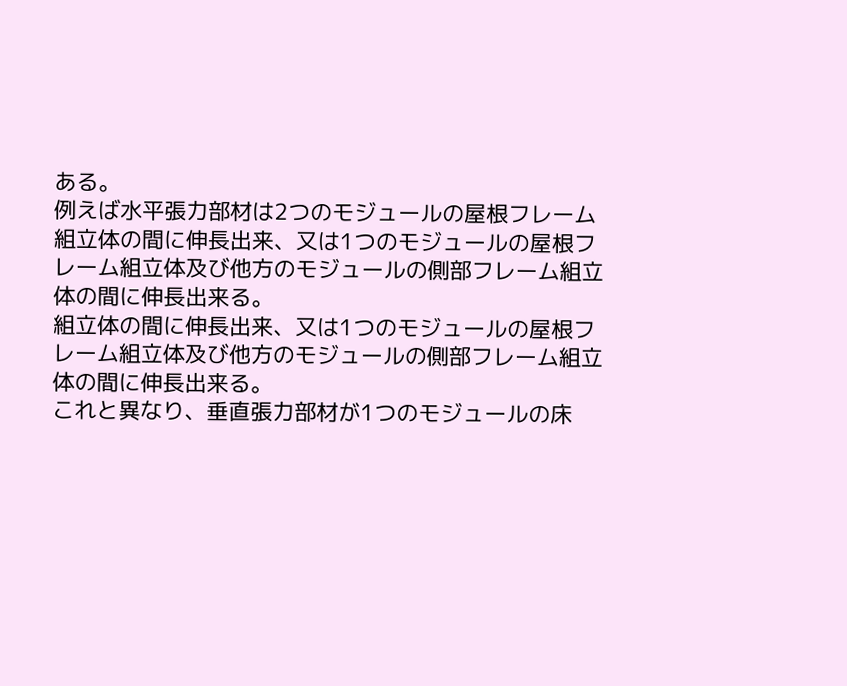ある。
例えば水平張力部材は2つのモジュールの屋根フレーム
組立体の間に伸長出来、又は1つのモジュールの屋根フ
レーム組立体及び他方のモジュールの側部フレーム組立
体の間に伸長出来る。
組立体の間に伸長出来、又は1つのモジュールの屋根フ
レーム組立体及び他方のモジュールの側部フレーム組立
体の間に伸長出来る。
これと異なり、垂直張力部材が1つのモジュールの床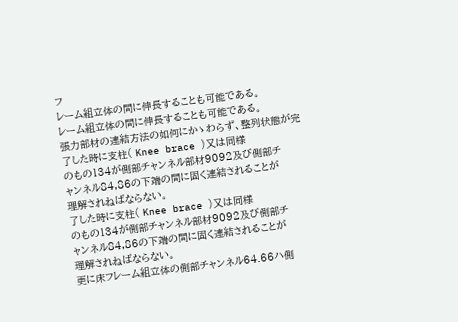フ
レーム組立体の間に伸長することも可能である。
レーム組立体の間に伸長することも可能である。
張力部材の連結方法の如何にかゝわらず、整列状態が完
了した時に支柱( Knee brace )又は同様
のもの134が側部チャンネル部材9092及び側部チ
ャンネル84,86の下端の間に固く連結されることが
理解されねばならない。
了した時に支柱( Knee brace )又は同様
のもの134が側部チャンネル部材9092及び側部チ
ャンネル84,86の下端の間に固く連結されることが
理解されねばならない。
更に床フレーム組立体の側部チャンネル64.66ハ側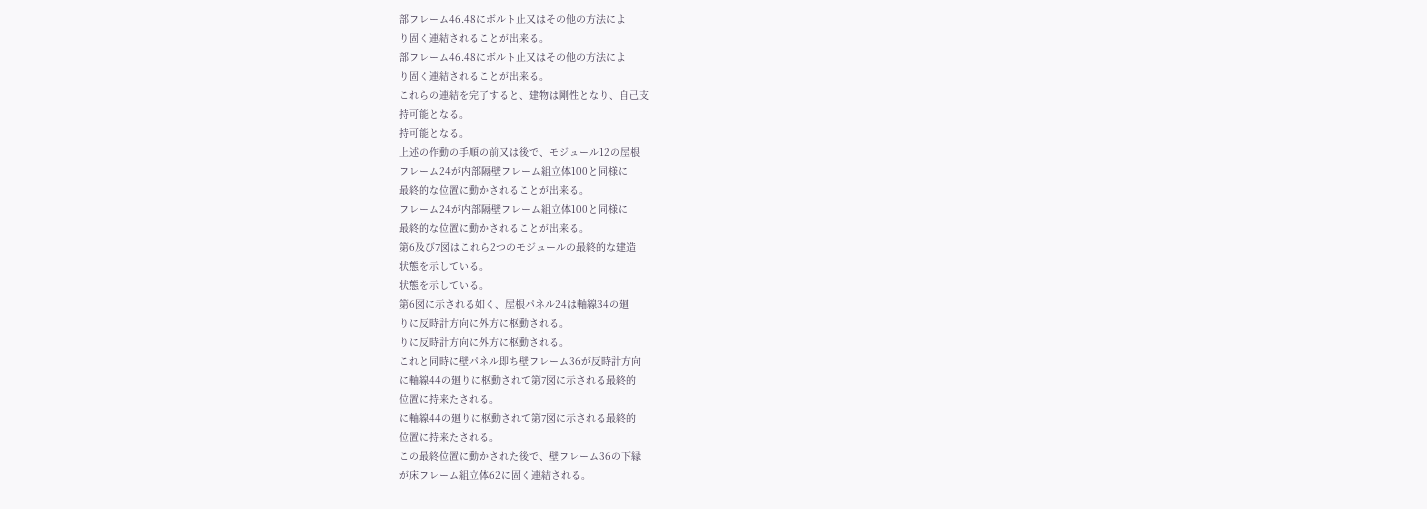部フレーム46.48にボルト止又はその他の方法によ
り固く連結されることが出来る。
部フレーム46.48にボルト止又はその他の方法によ
り固く連結されることが出来る。
これらの連結を完了すると、建物は剛性となり、自己支
持可能となる。
持可能となる。
上述の作動の手順の前又は後で、モジュール12の屋根
フレーム24が内部隔壁フレーム組立体100と同様に
最終的な位置に動かされることが出来る。
フレーム24が内部隔壁フレーム組立体100と同様に
最終的な位置に動かされることが出来る。
第6及び7図はこれら2つのモジュールの最終的な建造
状態を示している。
状態を示している。
第6図に示される如く、屋根パネル24は軸線34の廻
りに反時計方向に外方に枢動される。
りに反時計方向に外方に枢動される。
これと同時に壁パネル即ち壁フレーム36が反時計方向
に軸線44の廻りに枢動されて第7図に示される最終的
位置に持来たされる。
に軸線44の廻りに枢動されて第7図に示される最終的
位置に持来たされる。
この最終位置に動かされた後で、壁フレーム36の下縁
が床フレーム組立体62に固く連結される。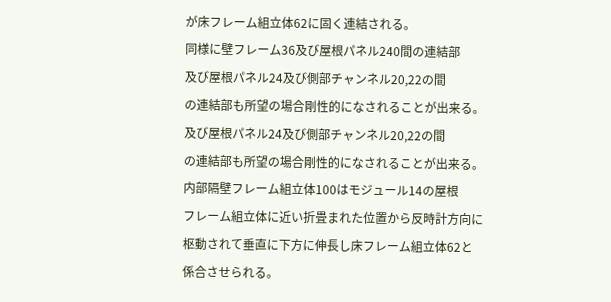が床フレーム組立体62に固く連結される。
同様に壁フレーム36及び屋根パネル240間の連結部
及び屋根パネル24及び側部チャンネル20,22の間
の連結部も所望の場合剛性的になされることが出来る。
及び屋根パネル24及び側部チャンネル20,22の間
の連結部も所望の場合剛性的になされることが出来る。
内部隔壁フレーム組立体100はモジュール14の屋根
フレーム組立体に近い折畳まれた位置から反時計方向に
枢動されて垂直に下方に伸長し床フレーム組立体62と
係合させられる。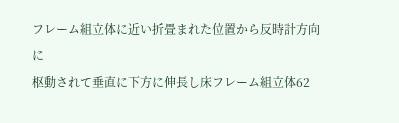フレーム組立体に近い折畳まれた位置から反時計方向に
枢動されて垂直に下方に伸長し床フレーム組立体62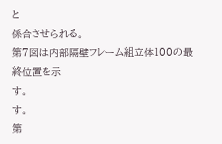と
係合させられる。
第7図は内部隔壁フレーム組立体100の最終位置を示
す。
す。
第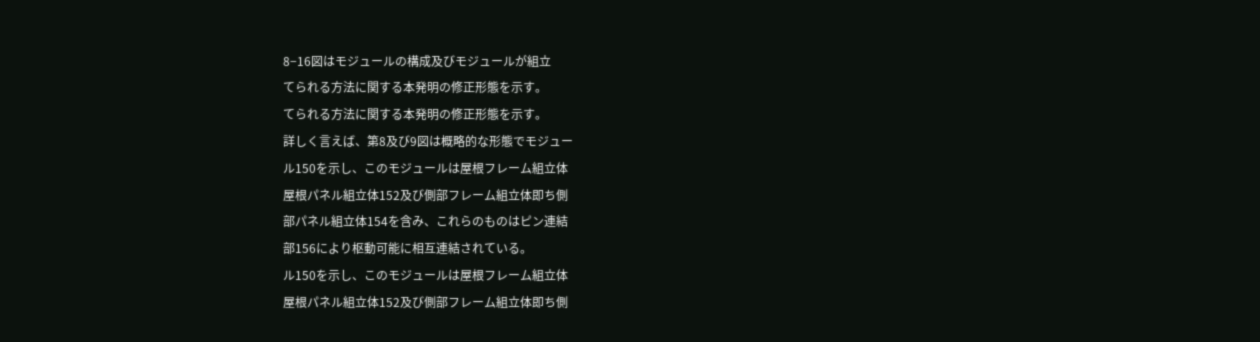8−16図はモジュールの構成及びモジュールが組立
てられる方法に関する本発明の修正形態を示す。
てられる方法に関する本発明の修正形態を示す。
詳しく言えば、第8及び9図は概略的な形態でモジュー
ル150を示し、このモジュールは屋根フレーム組立体
屋根パネル組立体152及び側部フレーム組立体即ち側
部パネル組立体154を含み、これらのものはピン連結
部156により枢動可能に相互連結されている。
ル150を示し、このモジュールは屋根フレーム組立体
屋根パネル組立体152及び側部フレーム組立体即ち側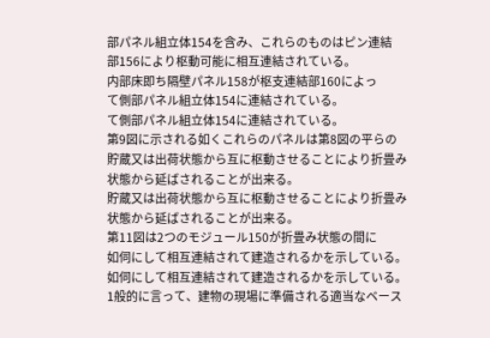部パネル組立体154を含み、これらのものはピン連結
部156により枢動可能に相互連結されている。
内部床即ち隔壁パネル158が枢支連結部160によっ
て側部パネル組立体154に連結されている。
て側部パネル組立体154に連結されている。
第9図に示される如くこれらのパネルは第8図の平らの
貯蔵又は出荷状態から互に枢動させることにより折畳み
状態から延ばされることが出来る。
貯蔵又は出荷状態から互に枢動させることにより折畳み
状態から延ばされることが出来る。
第11図は2つのモジュール150が折畳み状態の間に
如伺にして相互連結されて建造されるかを示している。
如伺にして相互連結されて建造されるかを示している。
1般的に言って、建物の現場に準備される適当なベース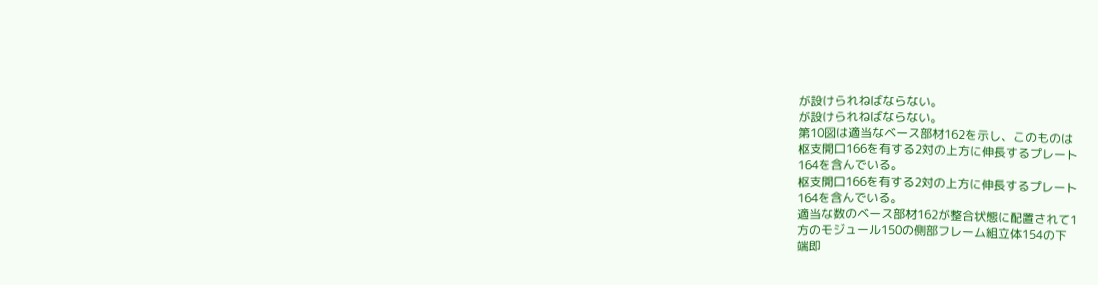が設けられねばならない。
が設けられねばならない。
第10図は適当なベース部材162を示し、このものは
枢支開口166を有する2対の上方に伸長するプレート
164を含んでいる。
枢支開口166を有する2対の上方に伸長するプレート
164を含んでいる。
適当な数のベース部材162が整合状態に配置されて1
方のモジュール150の側部フレーム組立体154の下
端即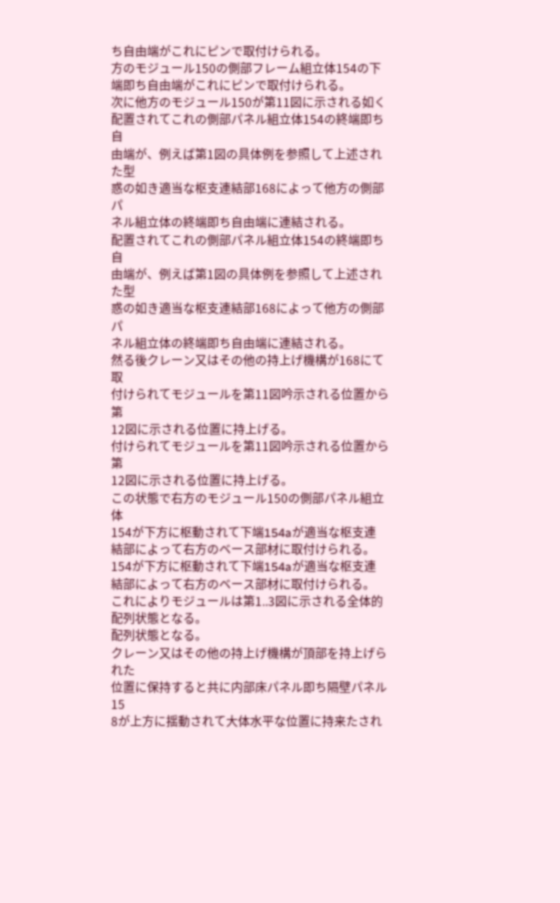ち自由端がこれにピンで取付けられる。
方のモジュール150の側部フレーム組立体154の下
端即ち自由端がこれにピンで取付けられる。
次に他方のモジュール150が第11図に示される如く
配置されてこれの側部パネル組立体154の終端即ち自
由端が、例えば第1図の具体例を参照して上述された型
惑の如き適当な枢支連結部168によって他方の側部パ
ネル組立体の終端即ち自由端に連結される。
配置されてこれの側部パネル組立体154の終端即ち自
由端が、例えば第1図の具体例を参照して上述された型
惑の如き適当な枢支連結部168によって他方の側部パ
ネル組立体の終端即ち自由端に連結される。
然る後クレーン又はその他の持上げ機構が168にて取
付けられてモジュールを第11図吟示される位置から第
12図に示される位置に持上げる。
付けられてモジュールを第11図吟示される位置から第
12図に示される位置に持上げる。
この状態で右方のモジュール150の側部パネル組立体
154が下方に枢動されて下端154aが適当な枢支連
結部によって右方のベース部材に取付けられる。
154が下方に枢動されて下端154aが適当な枢支連
結部によって右方のベース部材に取付けられる。
これによりモジュールは第1..3図に示される全体的
配列状態となる。
配列状態となる。
クレーン又はその他の持上げ機構が頂部を持上げられた
位置に保持すると共に内部床パネル即ち隔壁パネル15
8が上方に揺動されて大体水平な位置に持来たされ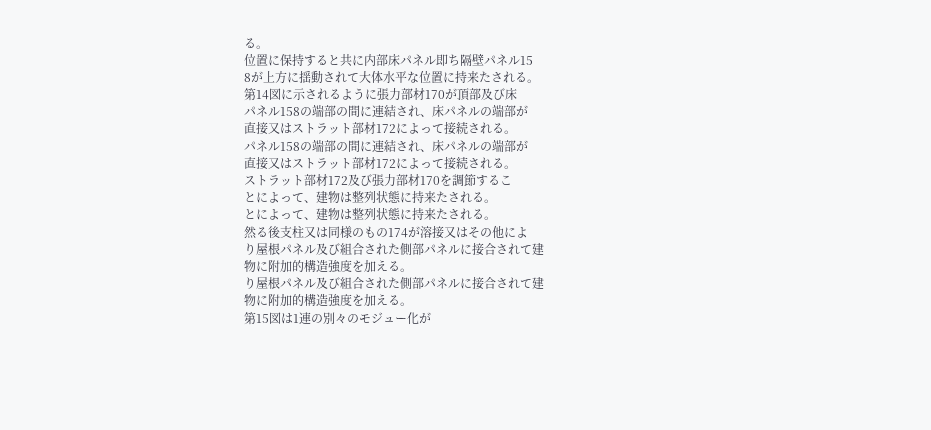る。
位置に保持すると共に内部床パネル即ち隔壁パネル15
8が上方に揺動されて大体水平な位置に持来たされる。
第14図に示されるように張力部材170が頂部及び床
パネル158の端部の間に連結され、床パネルの端部が
直接又はストラット部材172によって接続される。
パネル158の端部の間に連結され、床パネルの端部が
直接又はストラット部材172によって接続される。
ストラット部材172及び張力部材170を調節するこ
とによって、建物は整列状態に持来たされる。
とによって、建物は整列状態に持来たされる。
然る後支柱又は同様のもの174が溶接又はその他によ
り屋根パネル及び組合された側部パネルに接合されて建
物に附加的構造強度を加える。
り屋根パネル及び組合された側部パネルに接合されて建
物に附加的構造強度を加える。
第15図は1連の別々のモジュー化が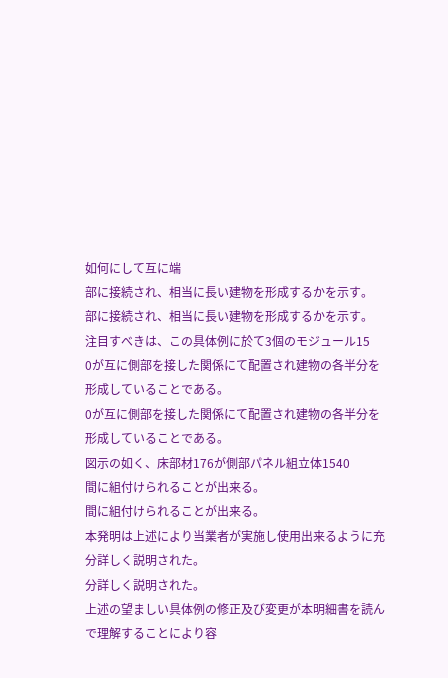如何にして互に端
部に接続され、相当に長い建物を形成するかを示す。
部に接続され、相当に長い建物を形成するかを示す。
注目すべきは、この具体例に於て3個のモジュール15
0が互に側部を接した関係にて配置され建物の各半分を
形成していることである。
0が互に側部を接した関係にて配置され建物の各半分を
形成していることである。
図示の如く、床部材176が側部パネル組立体1540
間に組付けられることが出来る。
間に組付けられることが出来る。
本発明は上述により当業者が実施し使用出来るように充
分詳しく説明された。
分詳しく説明された。
上述の望ましい具体例の修正及び変更が本明細書を読ん
で理解することにより容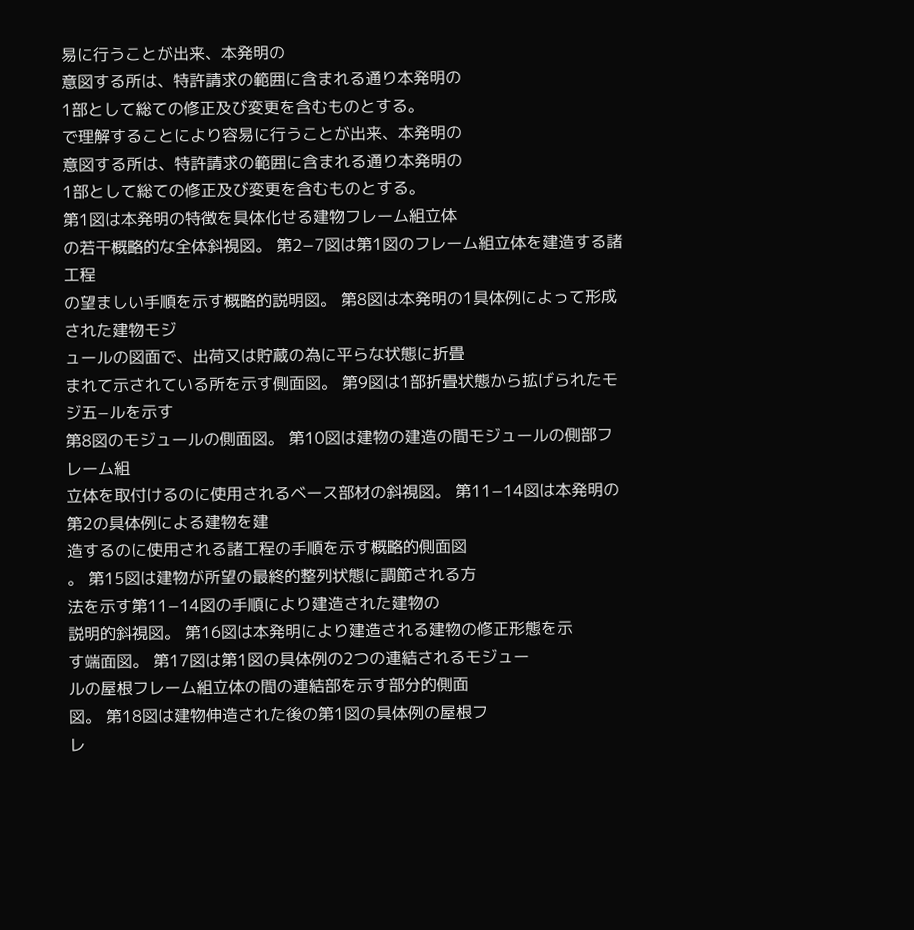易に行うことが出来、本発明の
意図する所は、特許請求の範囲に含まれる通り本発明の
1部として総ての修正及び変更を含むものとする。
で理解することにより容易に行うことが出来、本発明の
意図する所は、特許請求の範囲に含まれる通り本発明の
1部として総ての修正及び変更を含むものとする。
第1図は本発明の特徴を具体化せる建物フレーム組立体
の若干概略的な全体斜視図。 第2−7図は第1図のフレーム組立体を建造する諸工程
の望ましい手順を示す概略的説明図。 第8図は本発明の1具体例によって形成された建物モジ
ュールの図面で、出荷又は貯蔵の為に平らな状態に折畳
まれて示されている所を示す側面図。 第9図は1部折畳状態から拡げられたモジ五−ルを示す
第8図のモジュールの側面図。 第10図は建物の建造の間モジュールの側部フレーム組
立体を取付けるのに使用されるベース部材の斜視図。 第11−14図は本発明の第2の具体例による建物を建
造するのに使用される諸工程の手順を示す概略的側面図
。 第15図は建物が所望の最終的整列状態に調節される方
法を示す第11−14図の手順により建造された建物の
説明的斜視図。 第16図は本発明により建造される建物の修正形態を示
す端面図。 第17図は第1図の具体例の2つの連結されるモジュー
ルの屋根フレーム組立体の間の連結部を示す部分的側面
図。 第18図は建物伸造された後の第1図の具体例の屋根フ
レ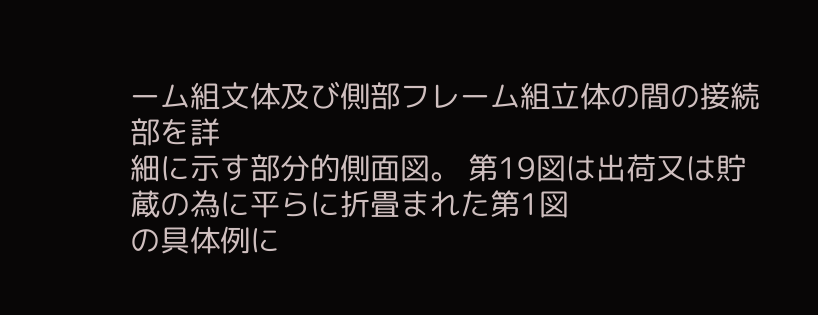ーム組文体及び側部フレーム組立体の間の接続部を詳
細に示す部分的側面図。 第19図は出荷又は貯蔵の為に平らに折畳まれた第1図
の具体例に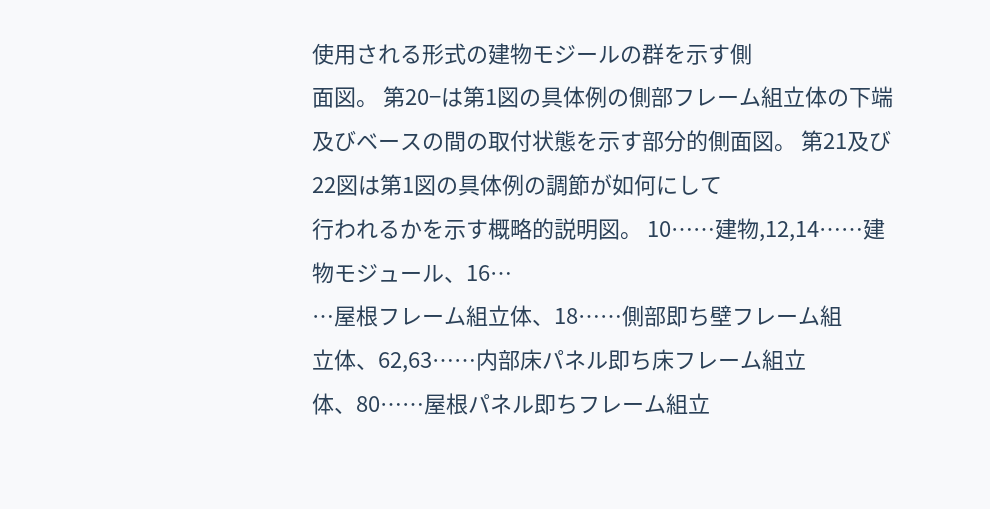使用される形式の建物モジールの群を示す側
面図。 第20−は第1図の具体例の側部フレーム組立体の下端
及びベースの間の取付状態を示す部分的側面図。 第21及び22図は第1図の具体例の調節が如何にして
行われるかを示す概略的説明図。 10……建物,12,14……建物モジュール、16…
…屋根フレーム組立体、18……側部即ち壁フレーム組
立体、62,63……内部床パネル即ち床フレーム組立
体、80……屋根パネル即ちフレーム組立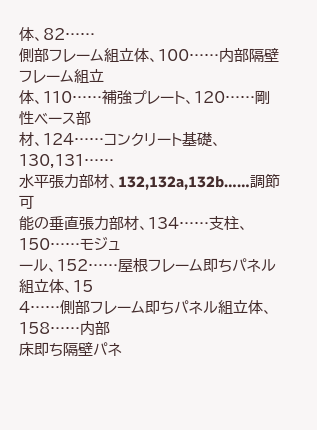体、82……
側部フレーム組立体、100……内部隔壁フレーム組立
体、110……補強プレート、120……剛性ベース部
材、124……コンクリート基礎、130,131……
水平張力部材、132,132a,132b……調節可
能の垂直張力部材、134……支柱、150……モジュ
ール、152……屋根フレーム即ちパネル組立体、15
4……側部フレーム即ちパネル組立体、158……内部
床即ち隔壁パネ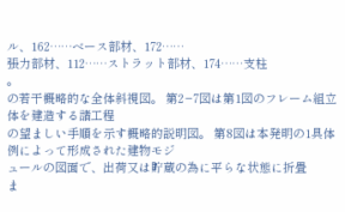ル、162……ベース部材、172……
張力部材、112……ストラット部材、174……支柱
。
の若干概略的な全体斜視図。 第2−7図は第1図のフレーム組立体を建造する諸工程
の望ましい手順を示す概略的説明図。 第8図は本発明の1具体例によって形成された建物モジ
ュールの図面で、出荷又は貯蔵の為に平らな状態に折畳
ま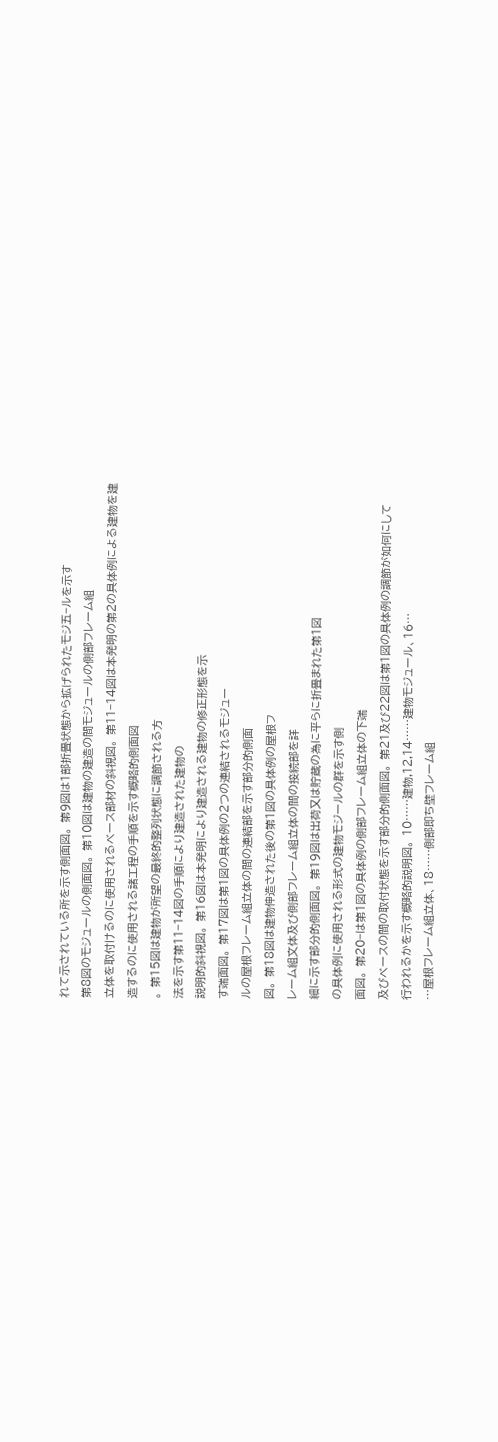れて示されている所を示す側面図。 第9図は1部折畳状態から拡げられたモジ五−ルを示す
第8図のモジュールの側面図。 第10図は建物の建造の間モジュールの側部フレーム組
立体を取付けるのに使用されるベース部材の斜視図。 第11−14図は本発明の第2の具体例による建物を建
造するのに使用される諸工程の手順を示す概略的側面図
。 第15図は建物が所望の最終的整列状態に調節される方
法を示す第11−14図の手順により建造された建物の
説明的斜視図。 第16図は本発明により建造される建物の修正形態を示
す端面図。 第17図は第1図の具体例の2つの連結されるモジュー
ルの屋根フレーム組立体の間の連結部を示す部分的側面
図。 第18図は建物伸造された後の第1図の具体例の屋根フ
レーム組文体及び側部フレーム組立体の間の接続部を詳
細に示す部分的側面図。 第19図は出荷又は貯蔵の為に平らに折畳まれた第1図
の具体例に使用される形式の建物モジールの群を示す側
面図。 第20−は第1図の具体例の側部フレーム組立体の下端
及びベースの間の取付状態を示す部分的側面図。 第21及び22図は第1図の具体例の調節が如何にして
行われるかを示す概略的説明図。 10……建物,12,14……建物モジュール、16…
…屋根フレーム組立体、18……側部即ち壁フレーム組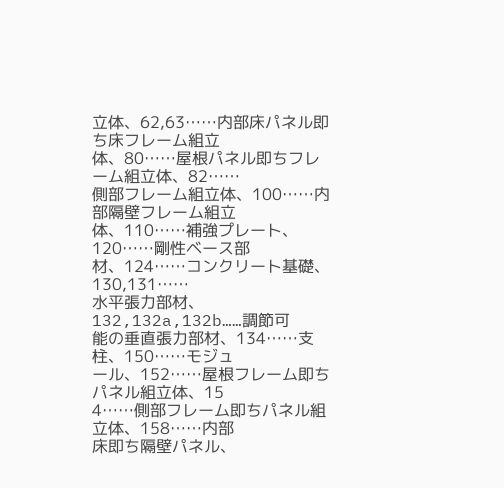立体、62,63……内部床パネル即ち床フレーム組立
体、80……屋根パネル即ちフレーム組立体、82……
側部フレーム組立体、100……内部隔壁フレーム組立
体、110……補強プレート、120……剛性ベース部
材、124……コンクリート基礎、130,131……
水平張力部材、132,132a,132b……調節可
能の垂直張力部材、134……支柱、150……モジュ
ール、152……屋根フレーム即ちパネル組立体、15
4……側部フレーム即ちパネル組立体、158……内部
床即ち隔壁パネル、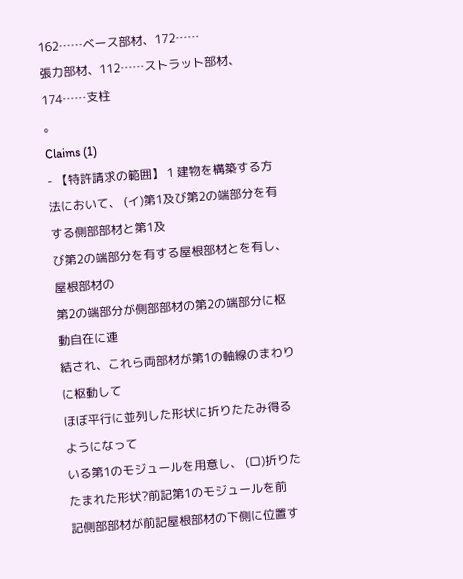162……ベース部材、172……
張力部材、112……ストラット部材、174……支柱
。
Claims (1)
- 【特許請求の範囲】 1 建物を構築する方法において、 (イ)第1及び第2の端部分を有する側部部材と第1及
び第2の端部分を有する屋根部材とを有し、屋根部材の
第2の端部分が側部部材の第2の端部分に枢動自在に連
結され、これら両部材が第1の軸線のまわりに枢動して
ほぼ平行に並列した形状に折りたたみ得るようになって
いる第1のモジュールを用意し、 (ロ)折りたたまれた形状?前記第1のモジュールを前
記側部部材が前記屋根部材の下側に位置す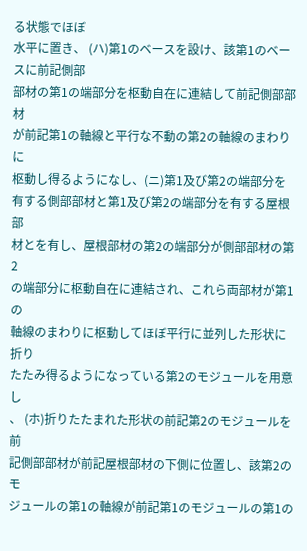る状態でほぼ
水平に置き、 (ハ)第1のベースを設け、該第1のベースに前記側部
部材の第1の端部分を枢動自在に連結して前記側部部材
が前記第1の軸線と平行な不動の第2の軸線のまわりに
枢動し得るようになし、(ニ)第1及び第2の端部分を
有する側部部材と第1及び第2の端部分を有する屋根部
材とを有し、屋根部材の第2の端部分が側部部材の第2
の端部分に枢動自在に連結され、これら両部材が第1の
軸線のまわりに枢動してほぼ平行に並列した形状に折り
たたみ得るようになっている第2のモジュールを用意し
、 (ホ)折りたたまれた形状の前記第2のモジュールを前
記側部部材が前記屋根部材の下側に位置し、該第2のモ
ジュールの第1の軸線が前記第1のモジュールの第1の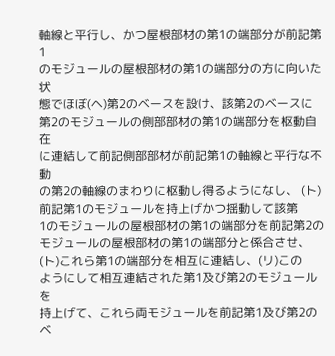軸線と平行し、かつ屋根部材の第1の端部分が前記第1
のモジュールの屋根部材の第1の端部分の方に向いた状
態でほぼ(ヘ)第2のベースを設け、該第2のベースに
第2のモジュールの側部部材の第1の端部分を枢動自在
に連結して前記側部部材が前記第1の軸線と平行な不動
の第2の軸線のまわりに枢動し得るようになし、 (ト)前記第1のモジュールを持上げかつ揺動して該第
1のモジュールの屋根部材の第1の端部分を前記第2の
モジュールの屋根部材の第1の端部分と係合させ、 (ト)これら第1の端部分を相互に連結し、(リ)この
ようにして相互連結された第1及び第2のモジュールを
持上げて、これら両モジュールを前記第1及び第2のベ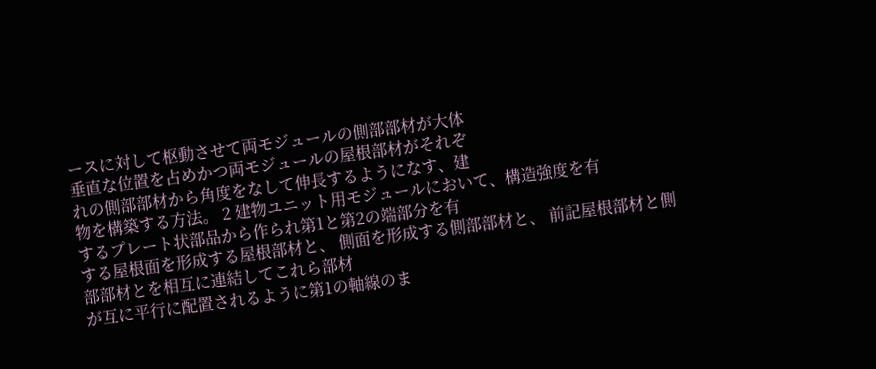ースに対して枢動させて両モジュールの側部部材が大体
垂直な位置を占めかつ両モジュールの屋根部材がそれぞ
れの側部部材から角度をなして伸長するようになす、建
物を構築する方法。 2 建物ユニット用モジュールにおいて、構造強度を有
するプレート状部品から作られ第1と第2の端部分を有
する屋根面を形成する屋根部材と、 側面を形成する側部部材と、 前記屋根部材と側部部材とを相互に連結してこれら部材
が互に平行に配置されるように第1の軸線のま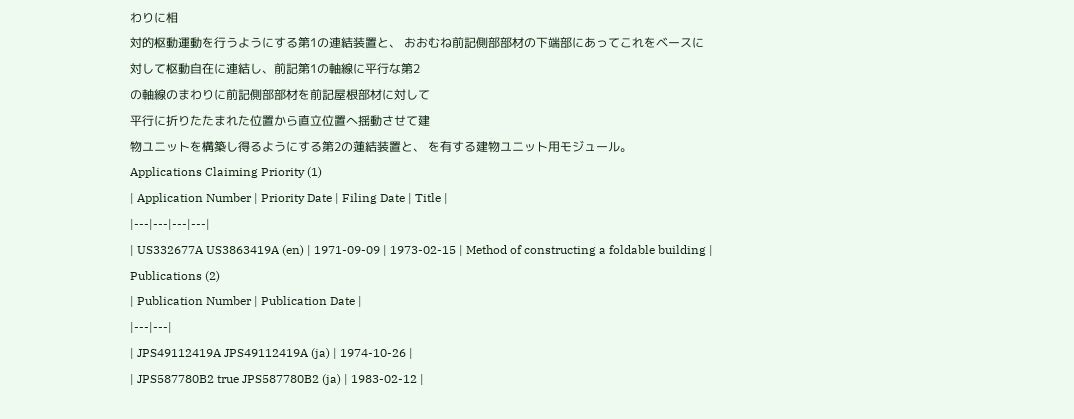わりに相
対的枢動運動を行うようにする第1の連結装置と、 おおむね前記側部部材の下端部にあってこれをベースに
対して枢動自在に連結し、前記第1の軸線に平行な第2
の軸線のまわりに前記側部部材を前記屋根部材に対して
平行に折りたたまれた位置から直立位置へ揺動させて建
物ユニットを構築し得るようにする第2の蓮結装置と、 を有する建物ユニット用モジュール。
Applications Claiming Priority (1)
| Application Number | Priority Date | Filing Date | Title |
|---|---|---|---|
| US332677A US3863419A (en) | 1971-09-09 | 1973-02-15 | Method of constructing a foldable building |
Publications (2)
| Publication Number | Publication Date |
|---|---|
| JPS49112419A JPS49112419A (ja) | 1974-10-26 |
| JPS587780B2 true JPS587780B2 (ja) | 1983-02-12 |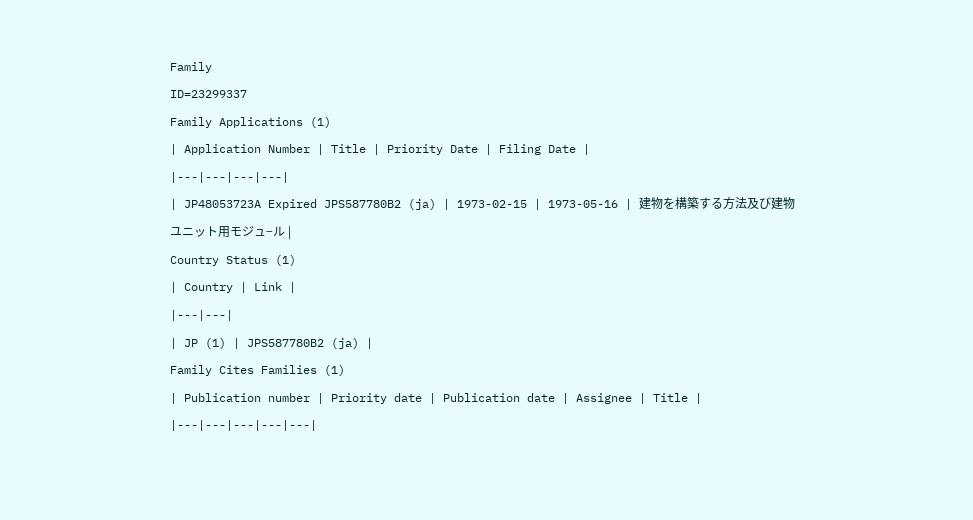Family
ID=23299337
Family Applications (1)
| Application Number | Title | Priority Date | Filing Date |
|---|---|---|---|
| JP48053723A Expired JPS587780B2 (ja) | 1973-02-15 | 1973-05-16 | 建物を構築する方法及び建物ユニット用モジュ−ル |
Country Status (1)
| Country | Link |
|---|---|
| JP (1) | JPS587780B2 (ja) |
Family Cites Families (1)
| Publication number | Priority date | Publication date | Assignee | Title |
|---|---|---|---|---|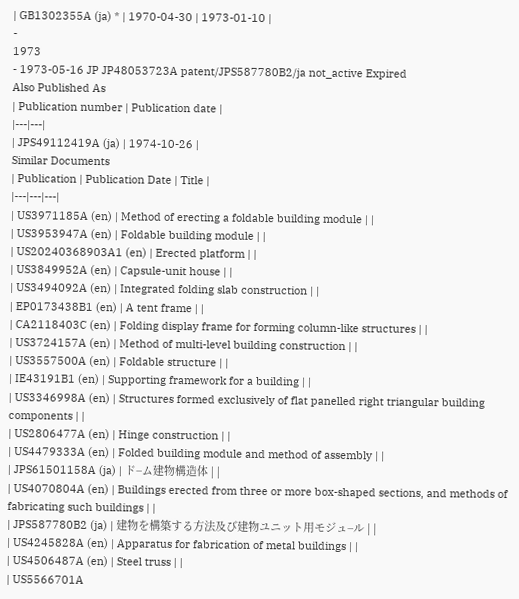| GB1302355A (ja) * | 1970-04-30 | 1973-01-10 |
-
1973
- 1973-05-16 JP JP48053723A patent/JPS587780B2/ja not_active Expired
Also Published As
| Publication number | Publication date |
|---|---|
| JPS49112419A (ja) | 1974-10-26 |
Similar Documents
| Publication | Publication Date | Title |
|---|---|---|
| US3971185A (en) | Method of erecting a foldable building module | |
| US3953947A (en) | Foldable building module | |
| US20240368903A1 (en) | Erected platform | |
| US3849952A (en) | Capsule-unit house | |
| US3494092A (en) | Integrated folding slab construction | |
| EP0173438B1 (en) | A tent frame | |
| CA2118403C (en) | Folding display frame for forming column-like structures | |
| US3724157A (en) | Method of multi-level building construction | |
| US3557500A (en) | Foldable structure | |
| IE43191B1 (en) | Supporting framework for a building | |
| US3346998A (en) | Structures formed exclusively of flat panelled right triangular building components | |
| US2806477A (en) | Hinge construction | |
| US4479333A (en) | Folded building module and method of assembly | |
| JPS61501158A (ja) | ド−ム建物構造体 | |
| US4070804A (en) | Buildings erected from three or more box-shaped sections, and methods of fabricating such buildings | |
| JPS587780B2 (ja) | 建物を構築する方法及び建物ユニット用モジュ−ル | |
| US4245828A (en) | Apparatus for fabrication of metal buildings | |
| US4506487A (en) | Steel truss | |
| US5566701A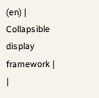(en) | Collapsible display framework | |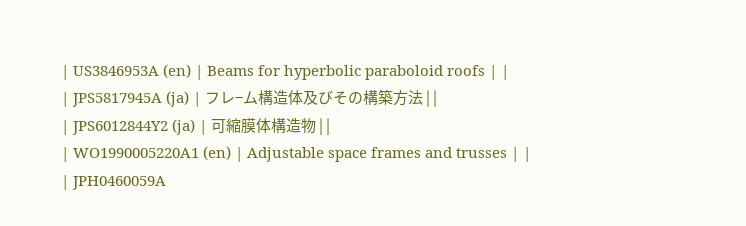| US3846953A (en) | Beams for hyperbolic paraboloid roofs | |
| JPS5817945A (ja) | フレ−ム構造体及びその構築方法 | |
| JPS6012844Y2 (ja) | 可縮膜体構造物 | |
| WO1990005220A1 (en) | Adjustable space frames and trusses | |
| JPH0460059A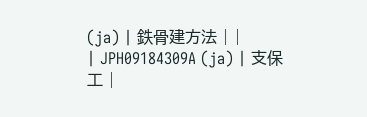(ja) | 鉄骨建方法 | |
| JPH09184309A (ja) | 支保工 |